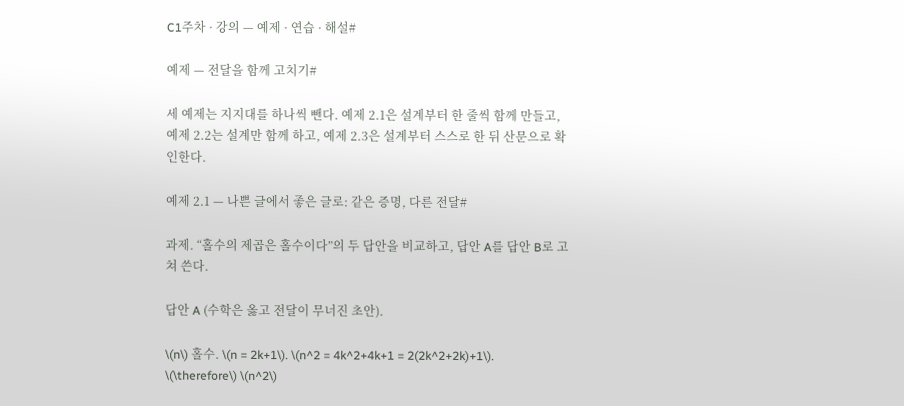C1주차 · 강의 — 예제 · 연습 · 해설#

예제 — 전달을 함께 고치기#

세 예제는 지지대를 하나씩 뺀다. 예제 2.1은 설계부터 한 줄씩 함께 만들고, 예제 2.2는 설계만 함께 하고, 예제 2.3은 설계부터 스스로 한 뒤 산문으로 확인한다.

예제 2.1 — 나쁜 글에서 좋은 글로: 같은 증명, 다른 전달#

과제. “홀수의 제곱은 홀수이다”의 두 답안을 비교하고, 답안 A를 답안 B로 고쳐 쓴다.

답안 A (수학은 옳고 전달이 무너진 초안).

\(n\) 홀수. \(n = 2k+1\). \(n^2 = 4k^2+4k+1 = 2(2k^2+2k)+1\). \(\therefore\) \(n^2\)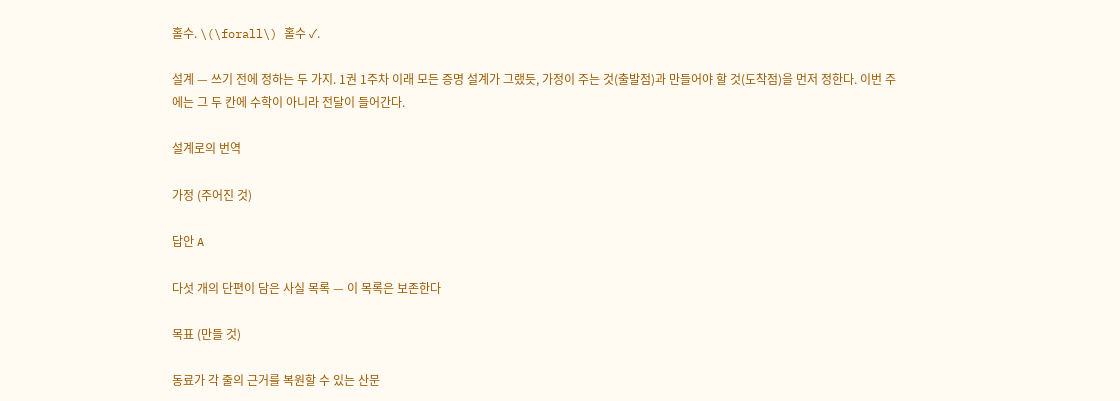홀수. \(\forall\) 홀수 ✓.

설계 — 쓰기 전에 정하는 두 가지. 1권 1주차 이래 모든 증명 설계가 그랬듯, 가정이 주는 것(출발점)과 만들어야 할 것(도착점)을 먼저 정한다. 이번 주에는 그 두 칸에 수학이 아니라 전달이 들어간다.

설계로의 번역

가정 (주어진 것)

답안 A

다섯 개의 단편이 담은 사실 목록 — 이 목록은 보존한다

목표 (만들 것)

동료가 각 줄의 근거를 복원할 수 있는 산문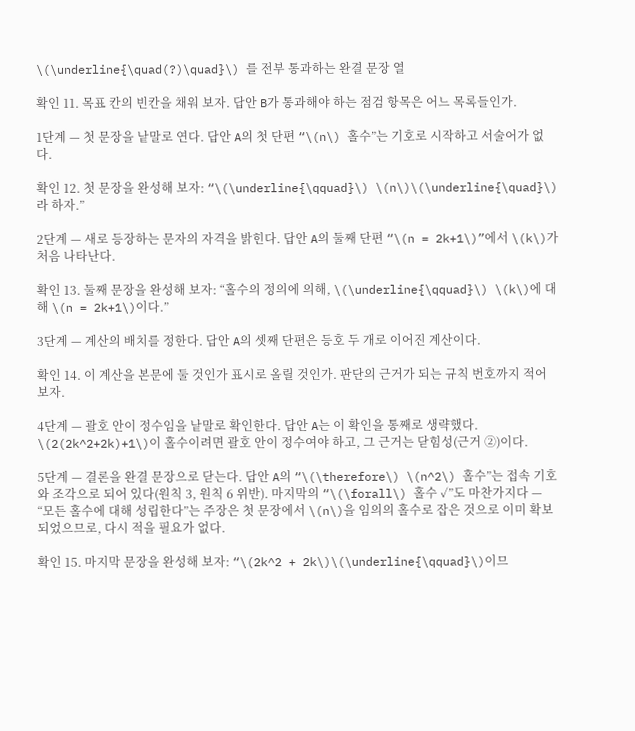\(\underline{\quad(?)\quad}\) 를 전부 통과하는 완결 문장 열

확인 11. 목표 칸의 빈칸을 채워 보자. 답안 B가 통과해야 하는 점검 항목은 어느 목록들인가.

1단계 — 첫 문장을 낱말로 연다. 답안 A의 첫 단편 “\(n\) 홀수”는 기호로 시작하고 서술어가 없다.

확인 12. 첫 문장을 완성해 보자: “\(\underline{\qquad}\) \(n\)\(\underline{\quad}\)라 하자.”

2단계 — 새로 등장하는 문자의 자격을 밝힌다. 답안 A의 둘째 단편 “\(n = 2k+1\)”에서 \(k\)가 처음 나타난다.

확인 13. 둘째 문장을 완성해 보자: “홀수의 정의에 의해, \(\underline{\qquad}\) \(k\)에 대해 \(n = 2k+1\)이다.”

3단계 — 계산의 배치를 정한다. 답안 A의 셋째 단편은 등호 두 개로 이어진 계산이다.

확인 14. 이 계산을 본문에 둘 것인가 표시로 올릴 것인가. 판단의 근거가 되는 규칙 번호까지 적어 보자.

4단계 — 괄호 안이 정수임을 낱말로 확인한다. 답안 A는 이 확인을 통째로 생략했다. \(2(2k^2+2k)+1\)이 홀수이려면 괄호 안이 정수여야 하고, 그 근거는 닫힘성(근거 ②)이다.

5단계 — 결론을 완결 문장으로 닫는다. 답안 A의 “\(\therefore\) \(n^2\) 홀수”는 접속 기호와 조각으로 되어 있다(원칙 3, 원칙 6 위반). 마지막의 “\(\forall\) 홀수 ✓”도 마찬가지다 — “모든 홀수에 대해 성립한다”는 주장은 첫 문장에서 \(n\)을 임의의 홀수로 잡은 것으로 이미 확보되었으므로, 다시 적을 필요가 없다.

확인 15. 마지막 문장을 완성해 보자: “\(2k^2 + 2k\)\(\underline{\qquad}\)이므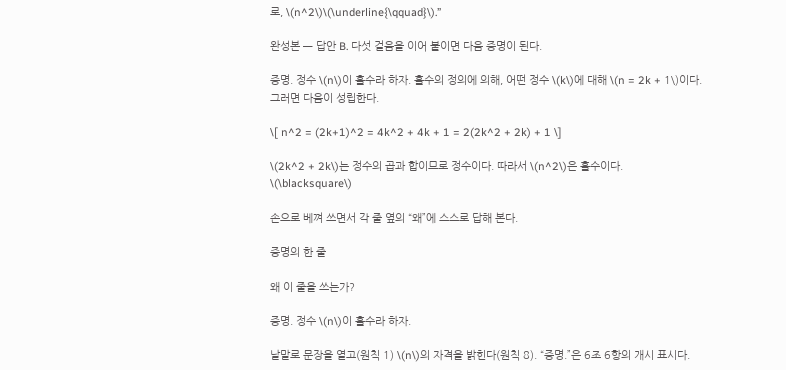로, \(n^2\)\(\underline{\qquad}\).”

완성본 — 답안 B. 다섯 걸음을 이어 붙이면 다음 증명이 된다.

증명. 정수 \(n\)이 홀수라 하자. 홀수의 정의에 의해, 어떤 정수 \(k\)에 대해 \(n = 2k + 1\)이다. 그러면 다음이 성립한다.

\[ n^2 = (2k+1)^2 = 4k^2 + 4k + 1 = 2(2k^2 + 2k) + 1 \]

\(2k^2 + 2k\)는 정수의 곱과 합이므로 정수이다. 따라서 \(n^2\)은 홀수이다. \(\blacksquare\)

손으로 베껴 쓰면서 각 줄 옆의 “왜”에 스스로 답해 본다.

증명의 한 줄

왜 이 줄을 쓰는가?

증명. 정수 \(n\)이 홀수라 하자.

낱말로 문장을 열고(원칙 1) \(n\)의 자격을 밝힌다(원칙 8). “증명.”은 6조 6항의 개시 표시다.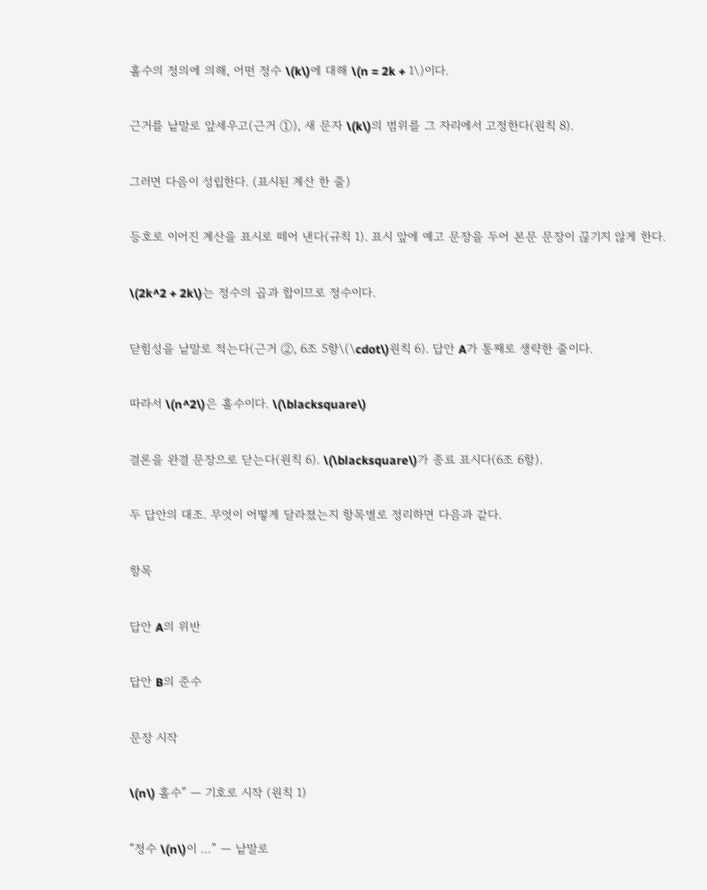홀수의 정의에 의해, 어떤 정수 \(k\)에 대해 \(n = 2k + 1\)이다.

근거를 낱말로 앞세우고(근거 ①), 새 문자 \(k\)의 범위를 그 자리에서 고정한다(원칙 8).

그러면 다음이 성립한다. (표시된 계산 한 줄)

등호로 이어진 계산을 표시로 떼어 낸다(규칙 1). 표시 앞에 예고 문장을 두어 본문 문장이 끊기지 않게 한다.

\(2k^2 + 2k\)는 정수의 곱과 합이므로 정수이다.

닫힘성을 낱말로 적는다(근거 ②, 6조 5항\(\cdot\)원칙 6). 답안 A가 통째로 생략한 줄이다.

따라서 \(n^2\)은 홀수이다. \(\blacksquare\)

결론을 완결 문장으로 닫는다(원칙 6). \(\blacksquare\)가 종료 표시다(6조 6항).

두 답안의 대조. 무엇이 어떻게 달라졌는지 항목별로 정리하면 다음과 같다.

항목

답안 A의 위반

답안 B의 준수

문장 시작

\(n\) 홀수” — 기호로 시작 (원칙 1)

“정수 \(n\)이 …” — 낱말로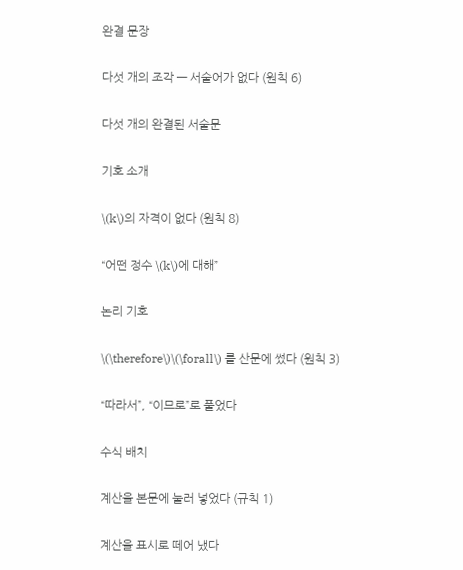완결 문장

다섯 개의 조각 — 서술어가 없다 (원칙 6)

다섯 개의 완결된 서술문

기호 소개

\(k\)의 자격이 없다 (원칙 8)

“어떤 정수 \(k\)에 대해”

논리 기호

\(\therefore\)\(\forall\) 를 산문에 썼다 (원칙 3)

“따라서”, “이므로”로 풀었다

수식 배치

계산을 본문에 눌러 넣었다 (규칙 1)

계산을 표시로 떼어 냈다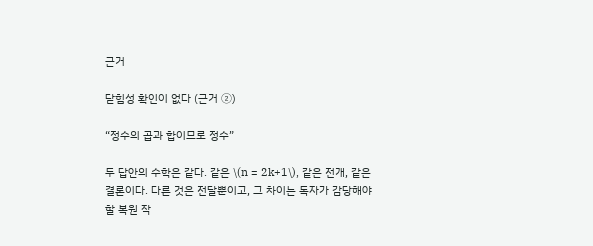근거

닫힘성 확인이 없다 (근거 ②)

“정수의 곱과 합이므로 정수”

두 답안의 수학은 같다. 같은 \(n = 2k+1\), 같은 전개, 같은 결론이다. 다른 것은 전달뿐이고, 그 차이는 독자가 감당해야 할 복원 작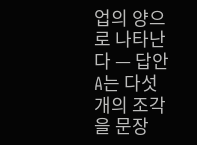업의 양으로 나타난다 — 답안 A는 다섯 개의 조각을 문장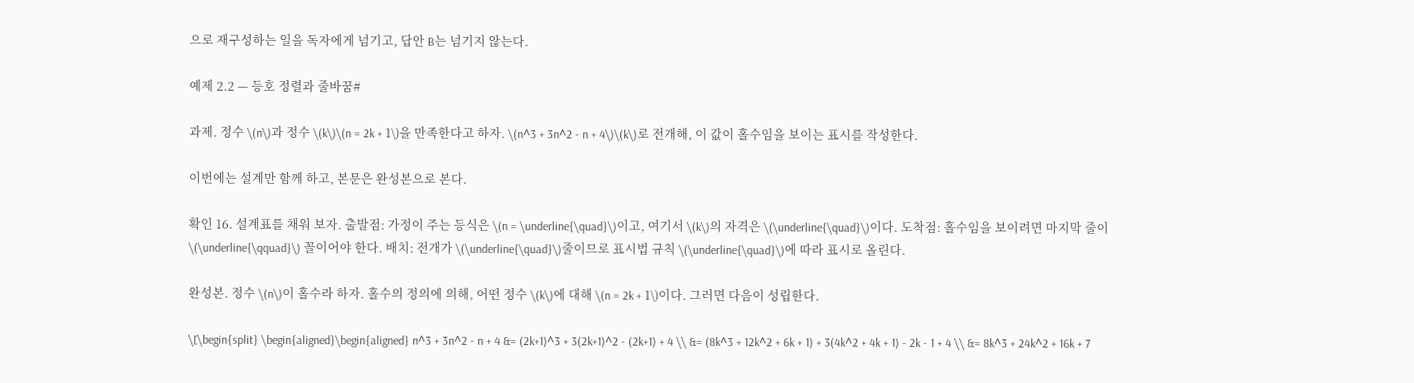으로 재구성하는 일을 독자에게 넘기고, 답안 B는 넘기지 않는다.

예제 2.2 — 등호 정렬과 줄바꿈#

과제. 정수 \(n\)과 정수 \(k\)\(n = 2k + 1\)을 만족한다고 하자. \(n^3 + 3n^2 - n + 4\)\(k\)로 전개해, 이 값이 홀수임을 보이는 표시를 작성한다.

이번에는 설계만 함께 하고, 본문은 완성본으로 본다.

확인 16. 설계표를 채워 보자. 출발점: 가정이 주는 등식은 \(n = \underline{\quad}\)이고, 여기서 \(k\)의 자격은 \(\underline{\quad}\)이다. 도착점: 홀수임을 보이려면 마지막 줄이 \(\underline{\qquad}\) 꼴이어야 한다. 배치: 전개가 \(\underline{\quad}\)줄이므로 표시법 규칙 \(\underline{\quad}\)에 따라 표시로 올린다.

완성본. 정수 \(n\)이 홀수라 하자. 홀수의 정의에 의해, 어떤 정수 \(k\)에 대해 \(n = 2k + 1\)이다. 그러면 다음이 성립한다.

\[\begin{split} \begin{aligned}\begin{aligned} n^3 + 3n^2 - n + 4 &= (2k+1)^3 + 3(2k+1)^2 - (2k+1) + 4 \\ &= (8k^3 + 12k^2 + 6k + 1) + 3(4k^2 + 4k + 1) - 2k - 1 + 4 \\ &= 8k^3 + 24k^2 + 16k + 7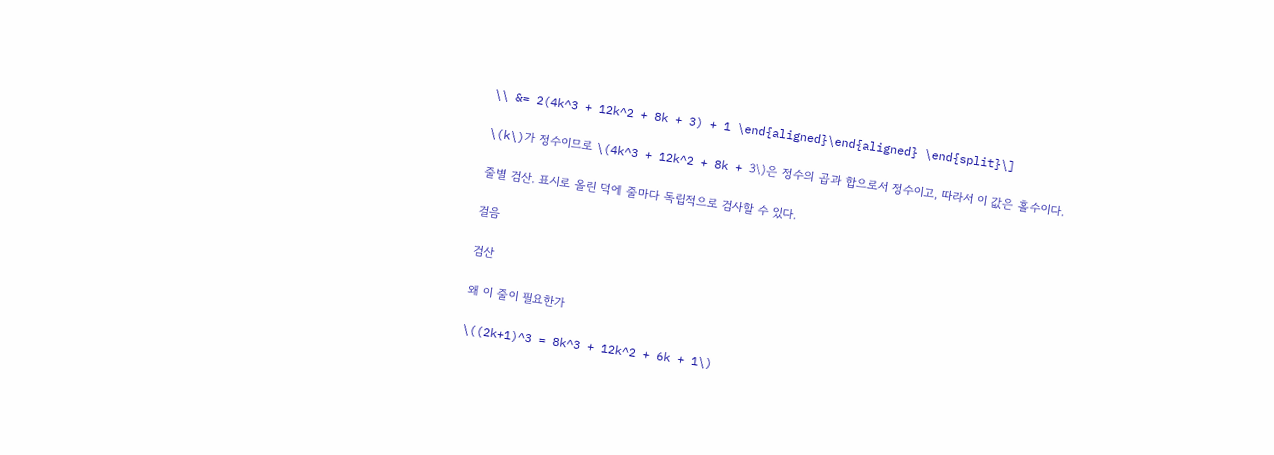\\ &= 2(4k^3 + 12k^2 + 8k + 3) + 1 \end{aligned}\end{aligned} \end{split}\]

\(k\)가 정수이므로 \(4k^3 + 12k^2 + 8k + 3\)은 정수의 곱과 합으로서 정수이고, 따라서 이 값은 홀수이다.

줄별 검산. 표시로 올린 덕에 줄마다 독립적으로 검사할 수 있다.

걸음

검산

왜 이 줄이 필요한가

\((2k+1)^3 = 8k^3 + 12k^2 + 6k + 1\)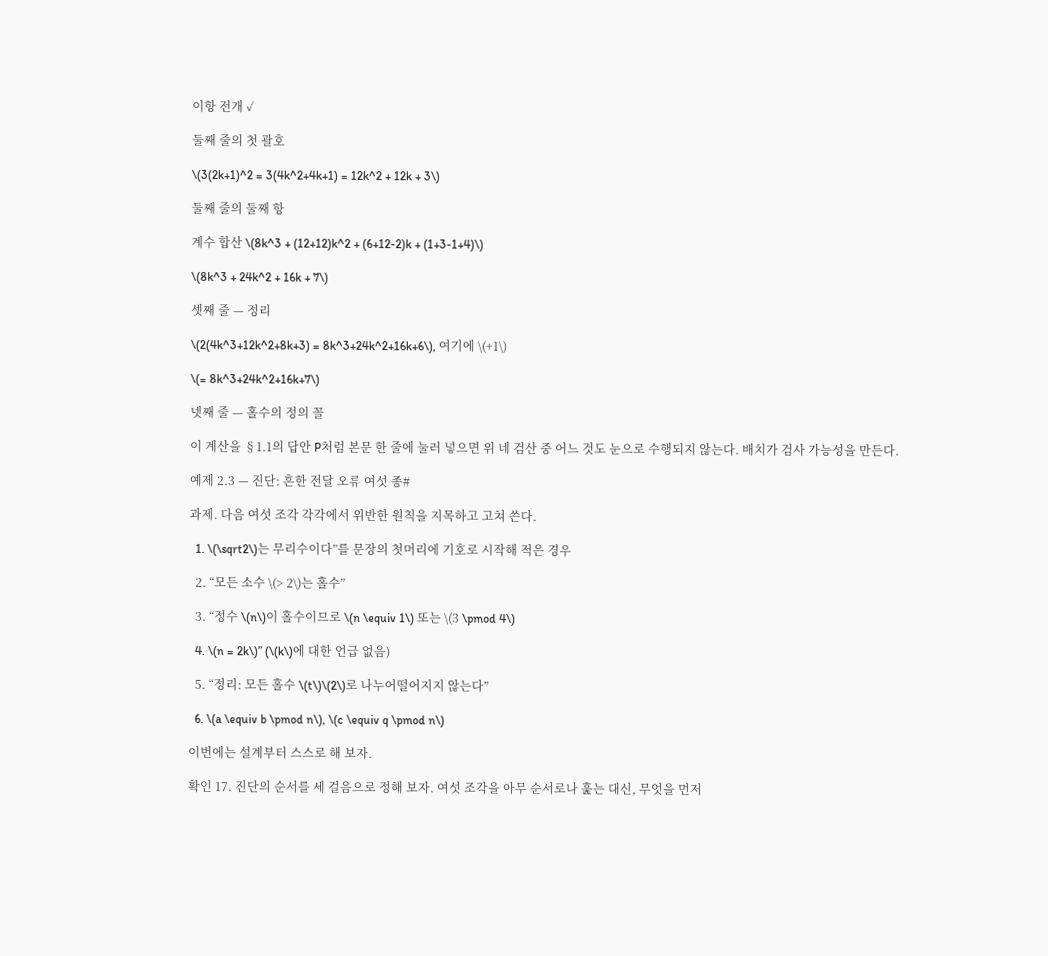이항 전개 ✓

둘째 줄의 첫 괄호

\(3(2k+1)^2 = 3(4k^2+4k+1) = 12k^2 + 12k + 3\)

둘째 줄의 둘째 항

계수 합산 \(8k^3 + (12+12)k^2 + (6+12-2)k + (1+3-1+4)\)

\(8k^3 + 24k^2 + 16k + 7\)

셋째 줄 — 정리

\(2(4k^3+12k^2+8k+3) = 8k^3+24k^2+16k+6\), 여기에 \(+1\)

\(= 8k^3+24k^2+16k+7\)

넷째 줄 — 홀수의 정의 꼴

이 계산을 §1.1의 답안 P처럼 본문 한 줄에 눌러 넣으면 위 네 검산 중 어느 것도 눈으로 수행되지 않는다. 배치가 검사 가능성을 만든다.

예제 2.3 — 진단: 흔한 전달 오류 여섯 종#

과제. 다음 여섯 조각 각각에서 위반한 원칙을 지목하고 고쳐 쓴다.

  1. \(\sqrt2\)는 무리수이다”를 문장의 첫머리에 기호로 시작해 적은 경우

  2. “모든 소수 \(> 2\)는 홀수”

  3. “정수 \(n\)이 홀수이므로 \(n \equiv 1\) 또는 \(3 \pmod 4\)

  4. \(n = 2k\)” (\(k\)에 대한 언급 없음)

  5. “정리: 모든 홀수 \(t\)\(2\)로 나누어떨어지지 않는다”

  6. \(a \equiv b \pmod n\), \(c \equiv q \pmod n\)

이번에는 설계부터 스스로 해 보자.

확인 17. 진단의 순서를 세 걸음으로 정해 보자. 여섯 조각을 아무 순서로나 훑는 대신, 무엇을 먼저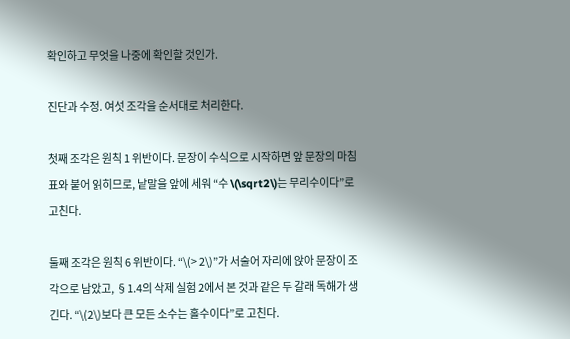확인하고 무엇을 나중에 확인할 것인가.

진단과 수정. 여섯 조각을 순서대로 처리한다.

첫째 조각은 원칙 1 위반이다. 문장이 수식으로 시작하면 앞 문장의 마침표와 붙어 읽히므로, 낱말을 앞에 세워 “수 \(\sqrt2\)는 무리수이다”로 고친다.

둘째 조각은 원칙 6 위반이다. “\(> 2\)”가 서술어 자리에 앉아 문장이 조각으로 남았고, §1.4의 삭제 실험 2에서 본 것과 같은 두 갈래 독해가 생긴다. “\(2\)보다 큰 모든 소수는 홀수이다”로 고친다.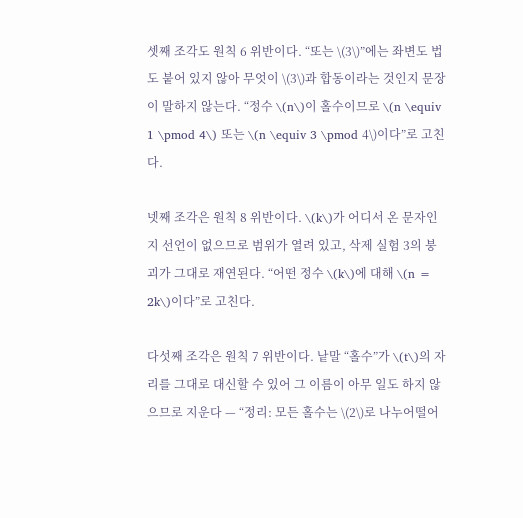셋째 조각도 원칙 6 위반이다. “또는 \(3\)”에는 좌변도 법도 붙어 있지 않아 무엇이 \(3\)과 합동이라는 것인지 문장이 말하지 않는다. “정수 \(n\)이 홀수이므로 \(n \equiv 1 \pmod 4\) 또는 \(n \equiv 3 \pmod 4\)이다”로 고친다.

넷째 조각은 원칙 8 위반이다. \(k\)가 어디서 온 문자인지 선언이 없으므로 범위가 열려 있고, 삭제 실험 3의 붕괴가 그대로 재연된다. “어떤 정수 \(k\)에 대해 \(n = 2k\)이다”로 고친다.

다섯째 조각은 원칙 7 위반이다. 낱말 “홀수”가 \(t\)의 자리를 그대로 대신할 수 있어 그 이름이 아무 일도 하지 않으므로 지운다 — “정리: 모든 홀수는 \(2\)로 나누어떨어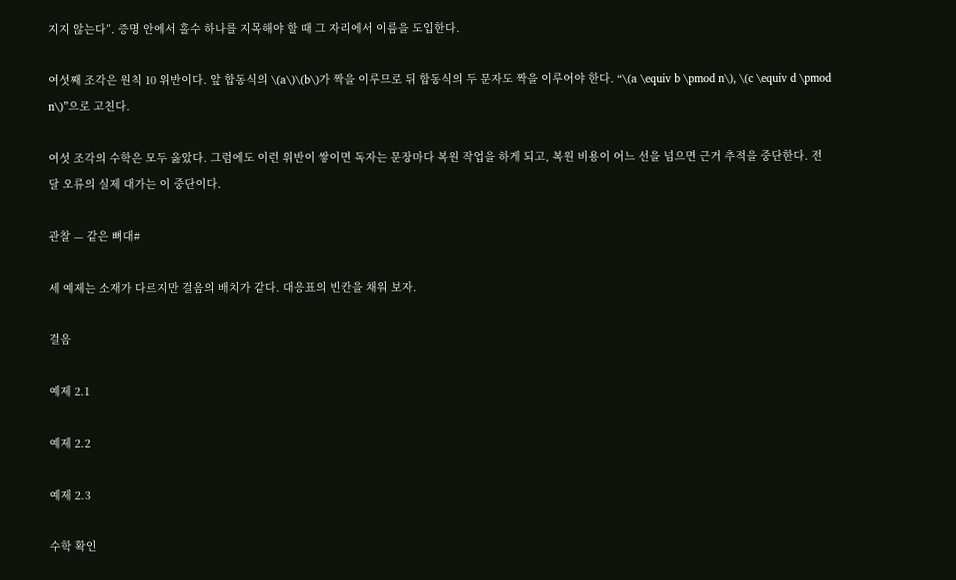지지 않는다”. 증명 안에서 홀수 하나를 지목해야 할 때 그 자리에서 이름을 도입한다.

여섯째 조각은 원칙 10 위반이다. 앞 합동식의 \(a\)\(b\)가 짝을 이루므로 뒤 합동식의 두 문자도 짝을 이루어야 한다. “\(a \equiv b \pmod n\), \(c \equiv d \pmod n\)”으로 고친다.

여섯 조각의 수학은 모두 옳았다. 그럼에도 이런 위반이 쌓이면 독자는 문장마다 복원 작업을 하게 되고, 복원 비용이 어느 선을 넘으면 근거 추적을 중단한다. 전달 오류의 실제 대가는 이 중단이다.

관찰 — 같은 뼈대#

세 예제는 소재가 다르지만 걸음의 배치가 같다. 대응표의 빈칸을 채워 보자.

걸음

예제 2.1

예제 2.2

예제 2.3

수학 확인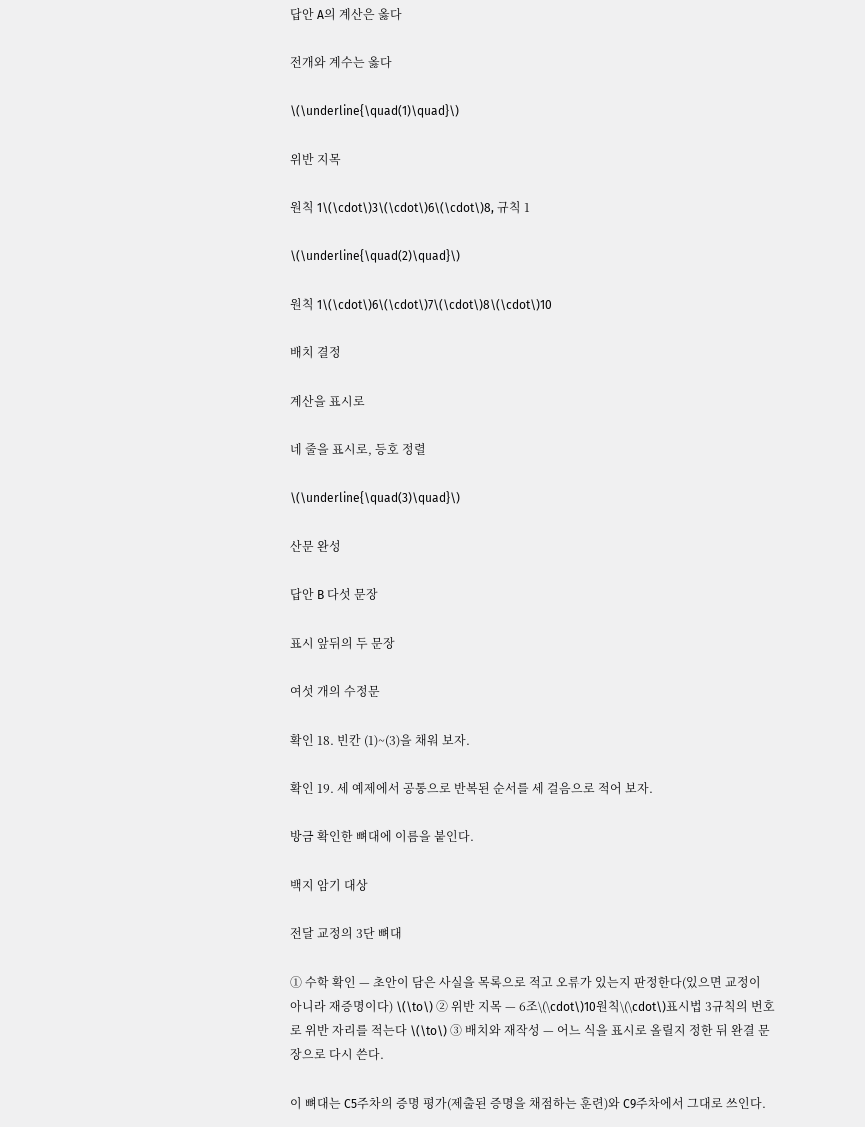답안 A의 계산은 옳다

전개와 계수는 옳다

\(\underline{\quad(1)\quad}\)

위반 지목

원칙 1\(\cdot\)3\(\cdot\)6\(\cdot\)8, 규칙 1

\(\underline{\quad(2)\quad}\)

원칙 1\(\cdot\)6\(\cdot\)7\(\cdot\)8\(\cdot\)10

배치 결정

계산을 표시로

네 줄을 표시로, 등호 정렬

\(\underline{\quad(3)\quad}\)

산문 완성

답안 B 다섯 문장

표시 앞뒤의 두 문장

여섯 개의 수정문

확인 18. 빈칸 (1)~(3)을 채워 보자.

확인 19. 세 예제에서 공통으로 반복된 순서를 세 걸음으로 적어 보자.

방금 확인한 뼈대에 이름을 붙인다.

백지 암기 대상

전달 교정의 3단 뼈대

① 수학 확인 — 초안이 담은 사실을 목록으로 적고 오류가 있는지 판정한다(있으면 교정이 아니라 재증명이다) \(\to\) ② 위반 지목 — 6조\(\cdot\)10원칙\(\cdot\)표시법 3규칙의 번호로 위반 자리를 적는다 \(\to\) ③ 배치와 재작성 — 어느 식을 표시로 올릴지 정한 뒤 완결 문장으로 다시 쓴다.

이 뼈대는 C5주차의 증명 평가(제출된 증명을 채점하는 훈련)와 C9주차에서 그대로 쓰인다.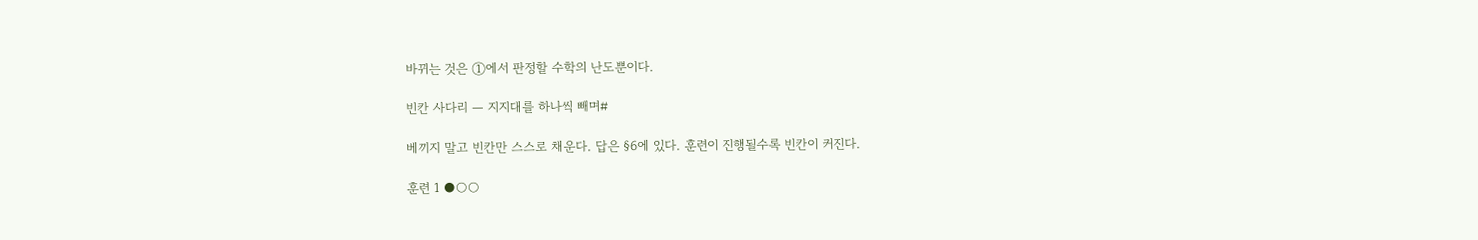바뀌는 것은 ①에서 판정할 수학의 난도뿐이다.

빈칸 사다리 — 지지대를 하나씩 빼며#

베끼지 말고 빈칸만 스스로 채운다. 답은 §6에 있다. 훈련이 진행될수록 빈칸이 커진다.

훈련 1 ●○○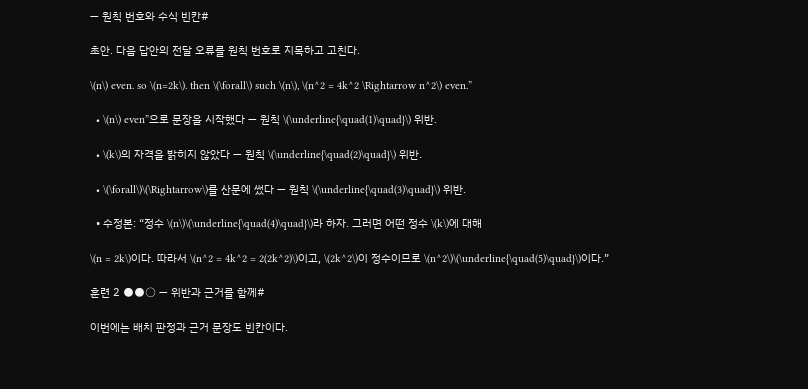— 원칙 번호와 수식 빈칸#

초안. 다음 답안의 전달 오류를 원칙 번호로 지목하고 고친다.

\(n\) even. so \(n=2k\). then \(\forall\) such \(n\), \(n^2 = 4k^2 \Rightarrow n^2\) even.”

  • \(n\) even”으로 문장을 시작했다 — 원칙 \(\underline{\quad(1)\quad}\) 위반.

  • \(k\)의 자격을 밝히지 않았다 — 원칙 \(\underline{\quad(2)\quad}\) 위반.

  • \(\forall\)\(\Rightarrow\)를 산문에 썼다 — 원칙 \(\underline{\quad(3)\quad}\) 위반.

  • 수정본: “정수 \(n\)\(\underline{\quad(4)\quad}\)라 하자. 그러면 어떤 정수 \(k\)에 대해

\(n = 2k\)이다. 따라서 \(n^2 = 4k^2 = 2(2k^2)\)이고, \(2k^2\)이 정수이므로 \(n^2\)\(\underline{\quad(5)\quad}\)이다.”

훈련 2 ●●○ — 위반과 근거를 함께#

이번에는 배치 판정과 근거 문장도 빈칸이다.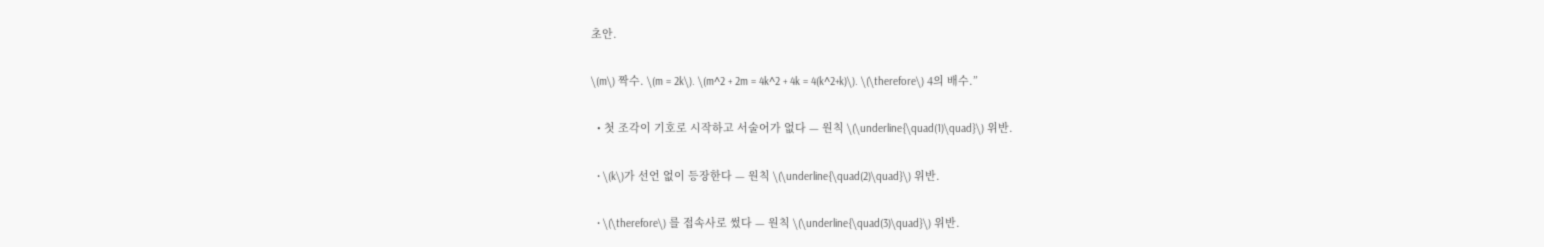초안.

\(m\) 짝수. \(m = 2k\). \(m^2 + 2m = 4k^2 + 4k = 4(k^2+k)\). \(\therefore\) 4의 배수.”

  • 첫 조각이 기호로 시작하고 서술어가 없다 — 원칙 \(\underline{\quad(1)\quad}\) 위반.

  • \(k\)가 선언 없이 등장한다 — 원칙 \(\underline{\quad(2)\quad}\) 위반.

  • \(\therefore\) 를 접속사로 썼다 — 원칙 \(\underline{\quad(3)\quad}\) 위반.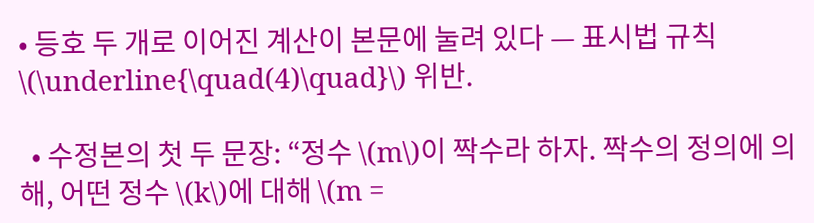• 등호 두 개로 이어진 계산이 본문에 눌려 있다 — 표시법 규칙 \(\underline{\quad(4)\quad}\) 위반.

  • 수정본의 첫 두 문장: “정수 \(m\)이 짝수라 하자. 짝수의 정의에 의해, 어떤 정수 \(k\)에 대해 \(m =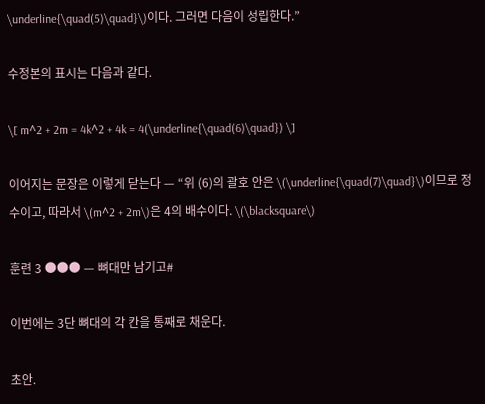\underline{\quad(5)\quad}\)이다. 그러면 다음이 성립한다.”

수정본의 표시는 다음과 같다.

\[ m^2 + 2m = 4k^2 + 4k = 4(\underline{\quad(6)\quad}) \]

이어지는 문장은 이렇게 닫는다 — “위 (6)의 괄호 안은 \(\underline{\quad(7)\quad}\)이므로 정수이고, 따라서 \(m^2 + 2m\)은 4의 배수이다. \(\blacksquare\)

훈련 3 ●●● — 뼈대만 남기고#

이번에는 3단 뼈대의 각 칸을 통째로 채운다.

초안.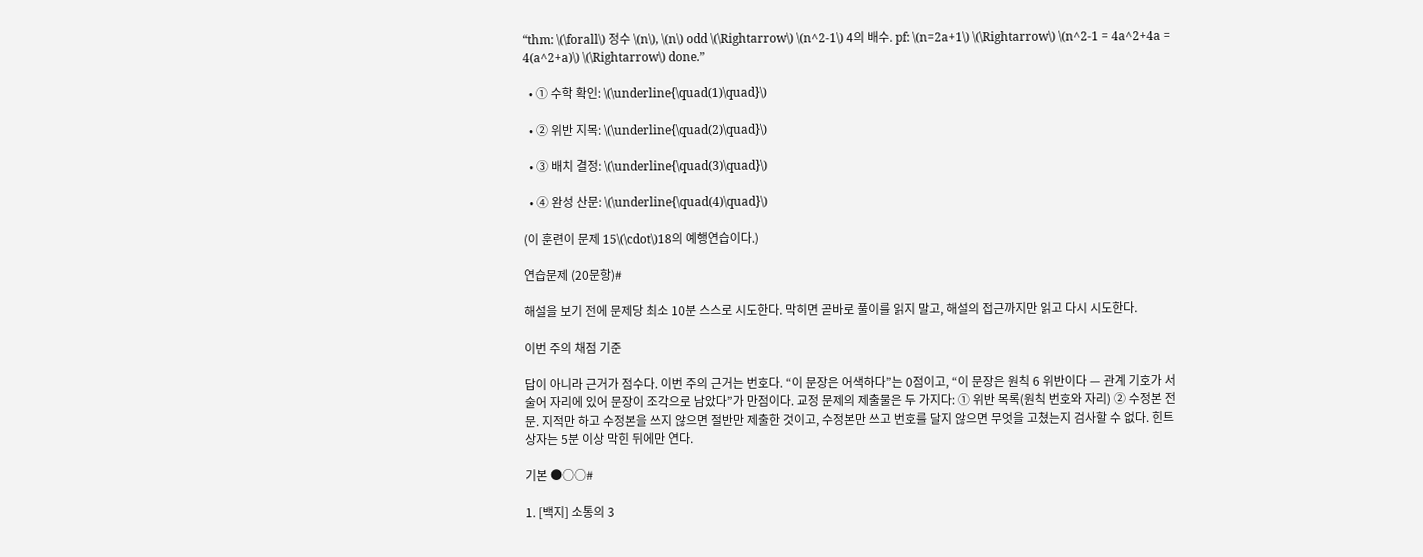“thm: \(\forall\) 정수 \(n\), \(n\) odd \(\Rightarrow\) \(n^2-1\) 4의 배수. pf: \(n=2a+1\) \(\Rightarrow\) \(n^2-1 = 4a^2+4a = 4(a^2+a)\) \(\Rightarrow\) done.”

  • ① 수학 확인: \(\underline{\quad(1)\quad}\)

  • ② 위반 지목: \(\underline{\quad(2)\quad}\)

  • ③ 배치 결정: \(\underline{\quad(3)\quad}\)

  • ④ 완성 산문: \(\underline{\quad(4)\quad}\)

(이 훈련이 문제 15\(\cdot\)18의 예행연습이다.)

연습문제 (20문항)#

해설을 보기 전에 문제당 최소 10분 스스로 시도한다. 막히면 곧바로 풀이를 읽지 말고, 해설의 접근까지만 읽고 다시 시도한다.

이번 주의 채점 기준

답이 아니라 근거가 점수다. 이번 주의 근거는 번호다. “이 문장은 어색하다”는 0점이고, “이 문장은 원칙 6 위반이다 — 관계 기호가 서술어 자리에 있어 문장이 조각으로 남았다”가 만점이다. 교정 문제의 제출물은 두 가지다: ① 위반 목록(원칙 번호와 자리) ② 수정본 전문. 지적만 하고 수정본을 쓰지 않으면 절반만 제출한 것이고, 수정본만 쓰고 번호를 달지 않으면 무엇을 고쳤는지 검사할 수 없다. 힌트 상자는 5분 이상 막힌 뒤에만 연다.

기본 ●○○#

1. [백지] 소통의 3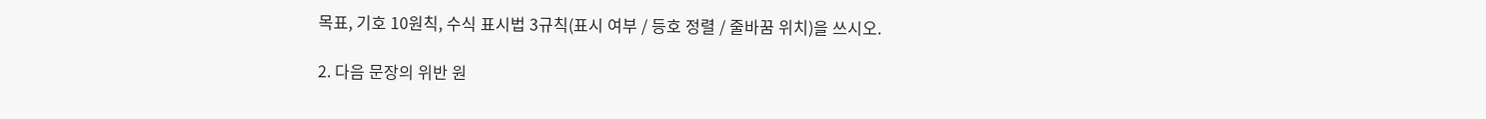목표, 기호 10원칙, 수식 표시법 3규칙(표시 여부 / 등호 정렬 / 줄바꿈 위치)을 쓰시오.

2. 다음 문장의 위반 원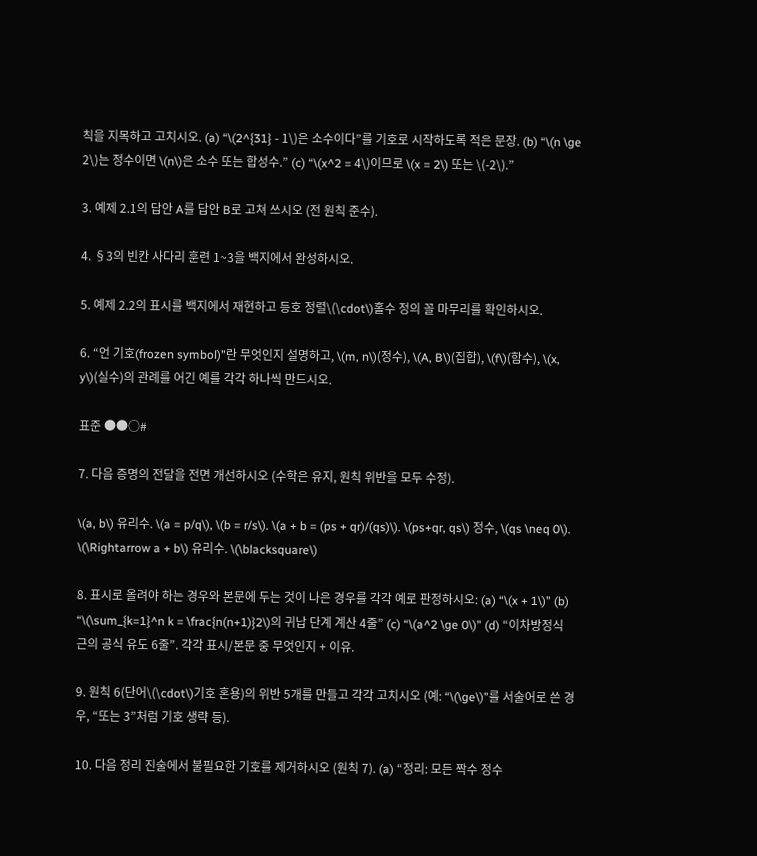칙을 지목하고 고치시오. (a) “\(2^{31} - 1\)은 소수이다”를 기호로 시작하도록 적은 문장. (b) “\(n \ge 2\)는 정수이면 \(n\)은 소수 또는 합성수.” (c) “\(x^2 = 4\)이므로 \(x = 2\) 또는 \(-2\).”

3. 예제 2.1의 답안 A를 답안 B로 고쳐 쓰시오 (전 원칙 준수).

4. §3의 빈칸 사다리 훈련 1~3을 백지에서 완성하시오.

5. 예제 2.2의 표시를 백지에서 재현하고 등호 정렬\(\cdot\)홀수 정의 꼴 마무리를 확인하시오.

6. “언 기호(frozen symbol)”란 무엇인지 설명하고, \(m, n\)(정수), \(A, B\)(집합), \(f\)(함수), \(x, y\)(실수)의 관례를 어긴 예를 각각 하나씩 만드시오.

표준 ●●○#

7. 다음 증명의 전달을 전면 개선하시오 (수학은 유지, 원칙 위반을 모두 수정).

\(a, b\) 유리수. \(a = p/q\), \(b = r/s\). \(a + b = (ps + qr)/(qs)\). \(ps+qr, qs\) 정수, \(qs \neq 0\). \(\Rightarrow a + b\) 유리수. \(\blacksquare\)

8. 표시로 올려야 하는 경우와 본문에 두는 것이 나은 경우를 각각 예로 판정하시오: (a) “\(x + 1\)” (b) “\(\sum_{k=1}^n k = \frac{n(n+1)}2\)의 귀납 단계 계산 4줄” (c) “\(a^2 \ge 0\)” (d) “이차방정식 근의 공식 유도 6줄”. 각각 표시/본문 중 무엇인지 + 이유.

9. 원칙 6(단어\(\cdot\)기호 혼용)의 위반 5개를 만들고 각각 고치시오 (예: “\(\ge\)”를 서술어로 쓴 경우, “또는 3”처럼 기호 생략 등).

10. 다음 정리 진술에서 불필요한 기호를 제거하시오 (원칙 7). (a) “정리: 모든 짝수 정수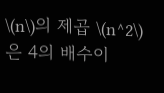\(n\)의 제곱 \(n^2\)은 4의 배수이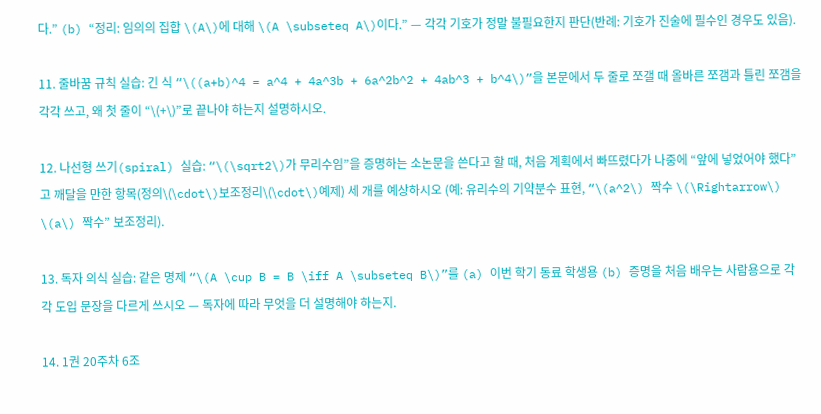다.” (b) “정리: 임의의 집합 \(A\)에 대해 \(A \subseteq A\)이다.” — 각각 기호가 정말 불필요한지 판단(반례: 기호가 진술에 필수인 경우도 있음).

11. 줄바꿈 규칙 실습: 긴 식 “\((a+b)^4 = a^4 + 4a^3b + 6a^2b^2 + 4ab^3 + b^4\)”을 본문에서 두 줄로 쪼갤 때 올바른 쪼갬과 틀린 쪼갬을 각각 쓰고, 왜 첫 줄이 “\(+\)”로 끝나야 하는지 설명하시오.

12. 나선형 쓰기(spiral) 실습: “\(\sqrt2\)가 무리수임”을 증명하는 소논문을 쓴다고 할 때, 처음 계획에서 빠뜨렸다가 나중에 “앞에 넣었어야 했다”고 깨달을 만한 항목(정의\(\cdot\)보조정리\(\cdot\)예제) 세 개를 예상하시오 (예: 유리수의 기약분수 표현, “\(a^2\) 짝수 \(\Rightarrow\) \(a\) 짝수” 보조정리).

13. 독자 의식 실습: 같은 명제 “\(A \cup B = B \iff A \subseteq B\)”를 (a) 이번 학기 동료 학생용 (b) 증명을 처음 배우는 사람용으로 각각 도입 문장을 다르게 쓰시오 — 독자에 따라 무엇을 더 설명해야 하는지.

14. 1권 20주차 6조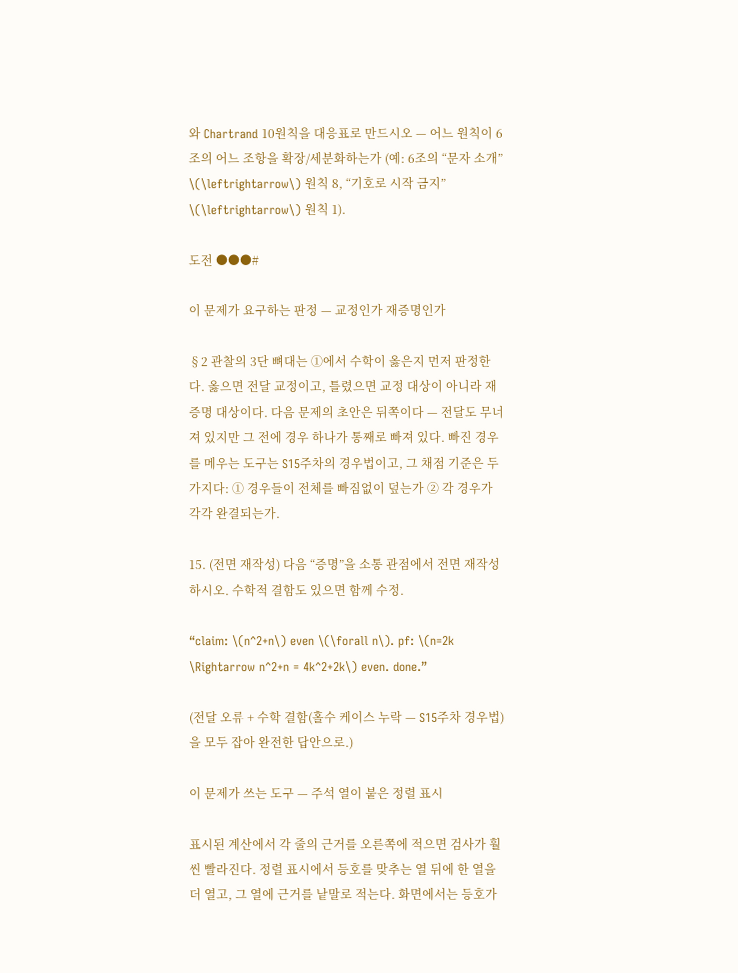와 Chartrand 10원칙을 대응표로 만드시오 — 어느 원칙이 6조의 어느 조항을 확장/세분화하는가 (예: 6조의 “문자 소개” \(\leftrightarrow\) 원칙 8, “기호로 시작 금지” \(\leftrightarrow\) 원칙 1).

도전 ●●●#

이 문제가 요구하는 판정 — 교정인가 재증명인가

§2 관찰의 3단 뼈대는 ①에서 수학이 옳은지 먼저 판정한다. 옳으면 전달 교정이고, 틀렸으면 교정 대상이 아니라 재증명 대상이다. 다음 문제의 초안은 뒤쪽이다 — 전달도 무너져 있지만 그 전에 경우 하나가 통째로 빠져 있다. 빠진 경우를 메우는 도구는 S15주차의 경우법이고, 그 채점 기준은 두 가지다: ① 경우들이 전체를 빠짐없이 덮는가 ② 각 경우가 각각 완결되는가.

15. (전면 재작성) 다음 “증명”을 소통 관점에서 전면 재작성하시오. 수학적 결함도 있으면 함께 수정.

“claim: \(n^2+n\) even \(\forall n\). pf: \(n=2k \Rightarrow n^2+n = 4k^2+2k\) even. done.”

(전달 오류 + 수학 결함(홀수 케이스 누락 — S15주차 경우법)을 모두 잡아 완전한 답안으로.)

이 문제가 쓰는 도구 — 주석 열이 붙은 정렬 표시

표시된 계산에서 각 줄의 근거를 오른쪽에 적으면 검사가 훨씬 빨라진다. 정렬 표시에서 등호를 맞추는 열 뒤에 한 열을 더 열고, 그 열에 근거를 낱말로 적는다. 화면에서는 등호가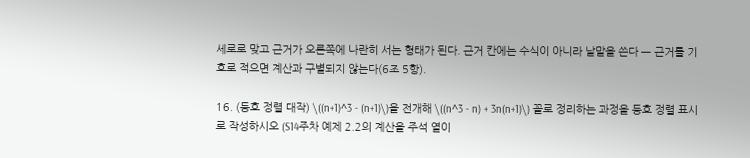세로로 맞고 근거가 오른쪽에 나란히 서는 형태가 된다. 근거 칸에는 수식이 아니라 낱말을 쓴다 — 근거를 기호로 적으면 계산과 구별되지 않는다(6조 5항).

16. (등호 정렬 대작) \((n+1)^3 - (n+1)\)을 전개해 \((n^3 - n) + 3n(n+1)\) 꼴로 정리하는 과정을 등호 정렬 표시로 작성하시오 (S14주차 예제 2.2의 계산을 주석 열이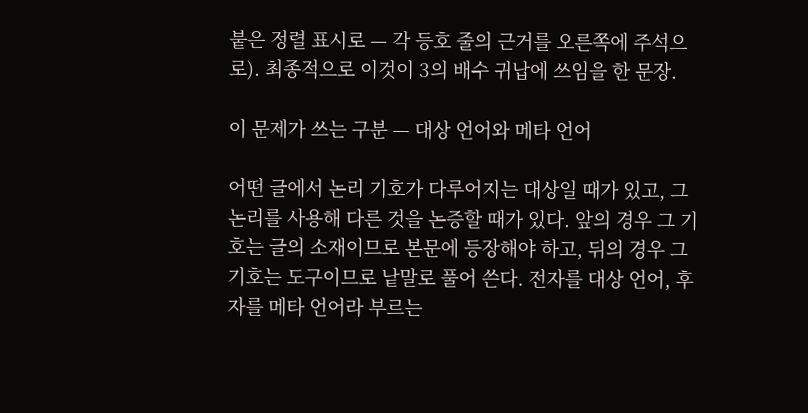붙은 정렬 표시로 — 각 등호 줄의 근거를 오른쪽에 주석으로). 최종적으로 이것이 3의 배수 귀납에 쓰임을 한 문장.

이 문제가 쓰는 구분 — 대상 언어와 메타 언어

어떤 글에서 논리 기호가 다루어지는 대상일 때가 있고, 그 논리를 사용해 다른 것을 논증할 때가 있다. 앞의 경우 그 기호는 글의 소재이므로 본문에 등장해야 하고, 뒤의 경우 그 기호는 도구이므로 낱말로 풀어 쓴다. 전자를 대상 언어, 후자를 메타 언어라 부르는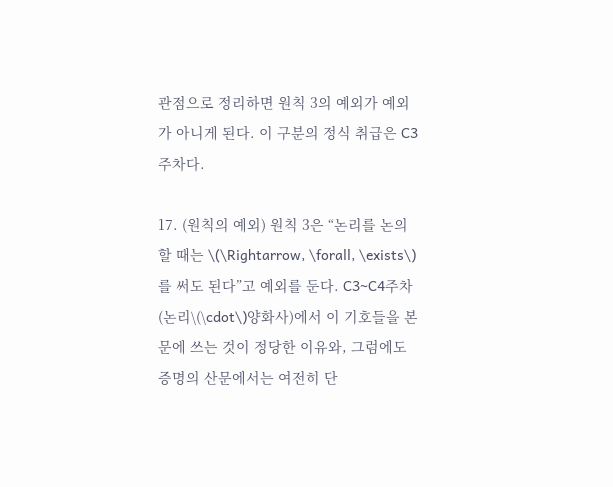관점으로 정리하면 원칙 3의 예외가 예외가 아니게 된다. 이 구분의 정식 취급은 C3주차다.

17. (원칙의 예외) 원칙 3은 “논리를 논의할 때는 \(\Rightarrow, \forall, \exists\)를 써도 된다”고 예외를 둔다. C3~C4주차(논리\(\cdot\)양화사)에서 이 기호들을 본문에 쓰는 것이 정당한 이유와, 그럼에도 증명의 산문에서는 여전히 단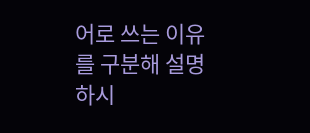어로 쓰는 이유를 구분해 설명하시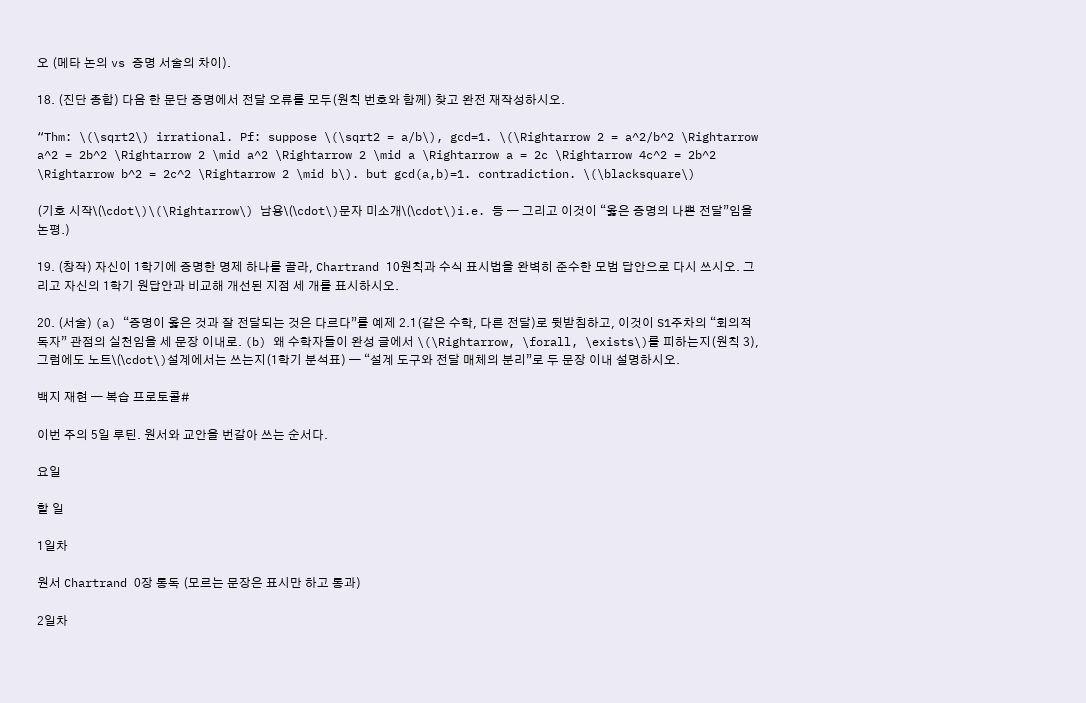오 (메타 논의 vs 증명 서술의 차이).

18. (진단 종합) 다음 한 문단 증명에서 전달 오류를 모두(원칙 번호와 함께) 찾고 완전 재작성하시오.

“Thm: \(\sqrt2\) irrational. Pf: suppose \(\sqrt2 = a/b\), gcd=1. \(\Rightarrow 2 = a^2/b^2 \Rightarrow a^2 = 2b^2 \Rightarrow 2 \mid a^2 \Rightarrow 2 \mid a \Rightarrow a = 2c \Rightarrow 4c^2 = 2b^2 \Rightarrow b^2 = 2c^2 \Rightarrow 2 \mid b\). but gcd(a,b)=1. contradiction. \(\blacksquare\)

(기호 시작\(\cdot\)\(\Rightarrow\) 남용\(\cdot\)문자 미소개\(\cdot\)i.e. 등 — 그리고 이것이 “옳은 증명의 나쁜 전달”임을 논평.)

19. (창작) 자신이 1학기에 증명한 명제 하나를 골라, Chartrand 10원칙과 수식 표시법을 완벽히 준수한 모범 답안으로 다시 쓰시오. 그리고 자신의 1학기 원답안과 비교해 개선된 지점 세 개를 표시하시오.

20. (서술) (a) “증명이 옳은 것과 잘 전달되는 것은 다르다”를 예제 2.1(같은 수학, 다른 전달)로 뒷받침하고, 이것이 S1주차의 “회의적 독자” 관점의 실천임을 세 문장 이내로. (b) 왜 수학자들이 완성 글에서 \(\Rightarrow, \forall, \exists\)를 피하는지(원칙 3), 그럼에도 노트\(\cdot\)설계에서는 쓰는지(1학기 분석표) — “설계 도구와 전달 매체의 분리”로 두 문장 이내 설명하시오.

백지 재현 — 복습 프로토콜#

이번 주의 5일 루틴. 원서와 교안을 번갈아 쓰는 순서다.

요일

할 일

1일차

원서 Chartrand 0장 통독 (모르는 문장은 표시만 하고 통과)

2일차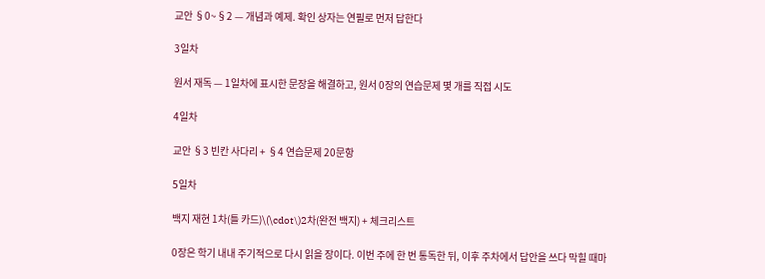교안 §0~§2 — 개념과 예제. 확인 상자는 연필로 먼저 답한다

3일차

원서 재독 — 1일차에 표시한 문장을 해결하고, 원서 0장의 연습문제 몇 개를 직접 시도

4일차

교안 §3 빈칸 사다리 + §4 연습문제 20문항

5일차

백지 재현 1차(틀 카드)\(\cdot\)2차(완전 백지) + 체크리스트

0장은 학기 내내 주기적으로 다시 읽을 장이다. 이번 주에 한 번 통독한 뒤, 이후 주차에서 답안을 쓰다 막힐 때마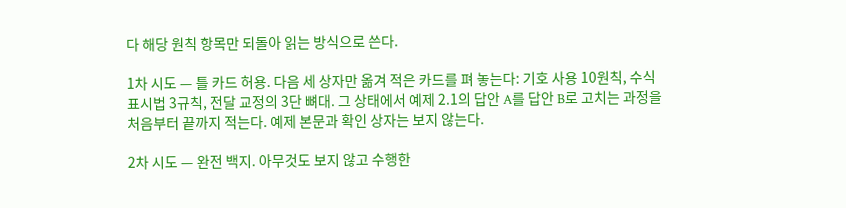다 해당 원칙 항목만 되돌아 읽는 방식으로 쓴다.

1차 시도 — 틀 카드 허용. 다음 세 상자만 옮겨 적은 카드를 펴 놓는다: 기호 사용 10원칙, 수식 표시법 3규칙, 전달 교정의 3단 뼈대. 그 상태에서 예제 2.1의 답안 A를 답안 B로 고치는 과정을 처음부터 끝까지 적는다. 예제 본문과 확인 상자는 보지 않는다.

2차 시도 — 완전 백지. 아무것도 보지 않고 수행한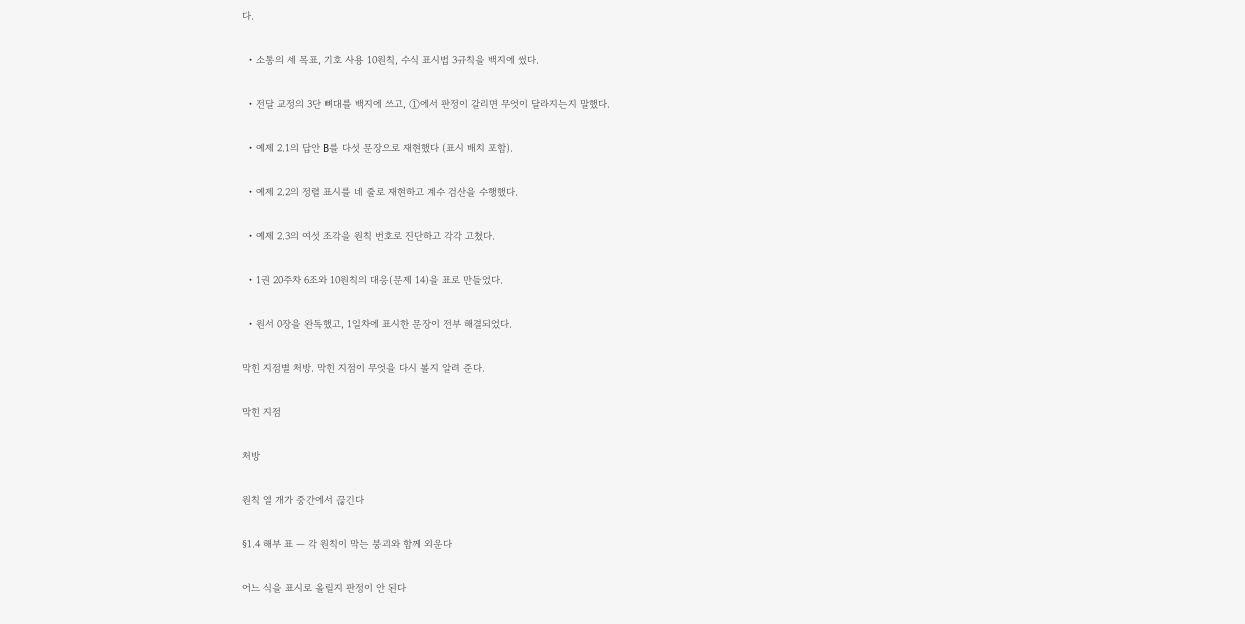다.

  • 소통의 세 목표, 기호 사용 10원칙, 수식 표시법 3규칙을 백지에 썼다.

  • 전달 교정의 3단 뼈대를 백지에 쓰고, ①에서 판정이 갈리면 무엇이 달라지는지 말했다.

  • 예제 2.1의 답안 B를 다섯 문장으로 재현했다 (표시 배치 포함).

  • 예제 2.2의 정렬 표시를 네 줄로 재현하고 계수 검산을 수행했다.

  • 예제 2.3의 여섯 조각을 원칙 번호로 진단하고 각각 고쳤다.

  • 1권 20주차 6조와 10원칙의 대응(문제 14)을 표로 만들었다.

  • 원서 0장을 완독했고, 1일차에 표시한 문장이 전부 해결되었다.

막힌 지점별 처방. 막힌 지점이 무엇을 다시 볼지 알려 준다.

막힌 지점

처방

원칙 열 개가 중간에서 끊긴다

§1.4 해부 표 — 각 원칙이 막는 붕괴와 함께 외운다

어느 식을 표시로 올릴지 판정이 안 된다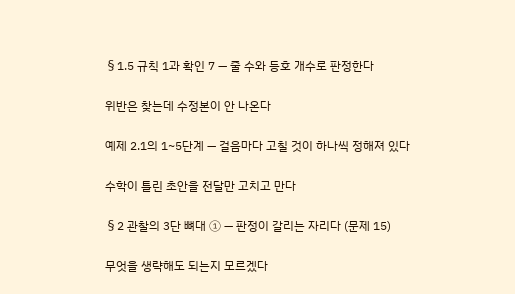§1.5 규칙 1과 확인 7 — 줄 수와 등호 개수로 판정한다

위반은 찾는데 수정본이 안 나온다

예제 2.1의 1~5단계 — 걸음마다 고칠 것이 하나씩 정해져 있다

수학이 틀린 초안을 전달만 고치고 만다

§2 관찰의 3단 뼈대 ① — 판정이 갈리는 자리다 (문제 15)

무엇을 생략해도 되는지 모르겠다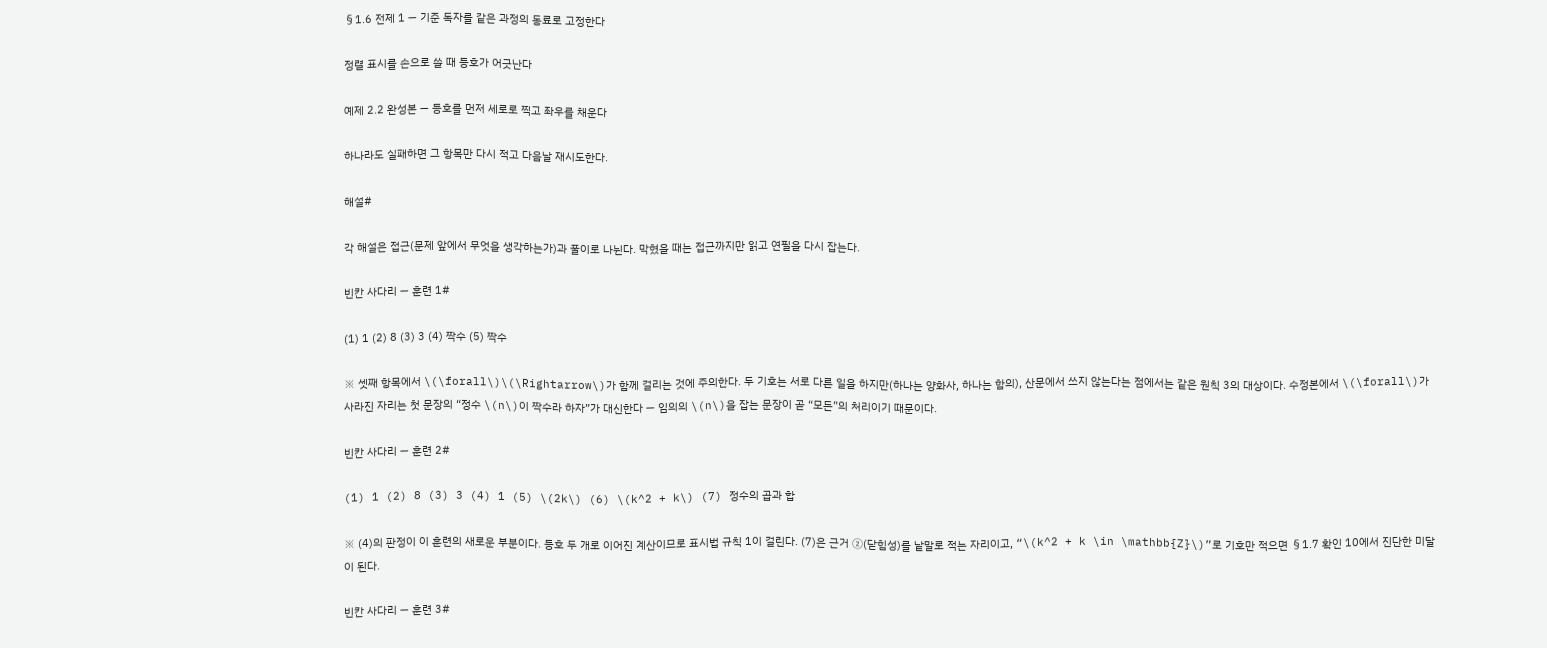§1.6 전제 1 — 기준 독자를 같은 과정의 동료로 고정한다

정렬 표시를 손으로 쓸 때 등호가 어긋난다

예제 2.2 완성본 — 등호를 먼저 세로로 찍고 좌우를 채운다

하나라도 실패하면 그 항목만 다시 적고 다음날 재시도한다.

해설#

각 해설은 접근(문제 앞에서 무엇을 생각하는가)과 풀이로 나뉜다. 막혔을 때는 접근까지만 읽고 연필을 다시 잡는다.

빈칸 사다리 — 훈련 1#

(1) 1 (2) 8 (3) 3 (4) 짝수 (5) 짝수

※ 셋째 항목에서 \(\forall\)\(\Rightarrow\)가 함께 걸리는 것에 주의한다. 두 기호는 서로 다른 일을 하지만(하나는 양화사, 하나는 함의), 산문에서 쓰지 않는다는 점에서는 같은 원칙 3의 대상이다. 수정본에서 \(\forall\)가 사라진 자리는 첫 문장의 “정수 \(n\)이 짝수라 하자”가 대신한다 — 임의의 \(n\)을 잡는 문장이 곧 “모든”의 처리이기 때문이다.

빈칸 사다리 — 훈련 2#

(1) 1 (2) 8 (3) 3 (4) 1 (5) \(2k\) (6) \(k^2 + k\) (7) 정수의 곱과 합

※ (4)의 판정이 이 훈련의 새로운 부분이다. 등호 두 개로 이어진 계산이므로 표시법 규칙 1이 걸린다. (7)은 근거 ②(닫힘성)를 낱말로 적는 자리이고, “\(k^2 + k \in \mathbb{Z}\)”로 기호만 적으면 §1.7 확인 10에서 진단한 미달이 된다.

빈칸 사다리 — 훈련 3#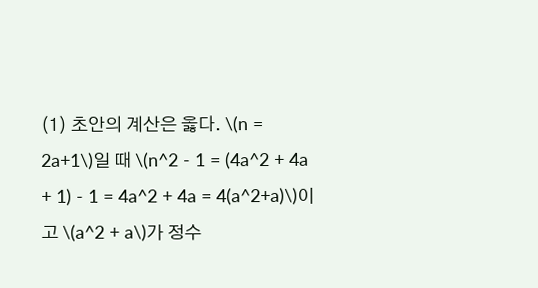(1) 초안의 계산은 옳다. \(n = 2a+1\)일 때 \(n^2 - 1 = (4a^2 + 4a + 1) - 1 = 4a^2 + 4a = 4(a^2+a)\)이고 \(a^2 + a\)가 정수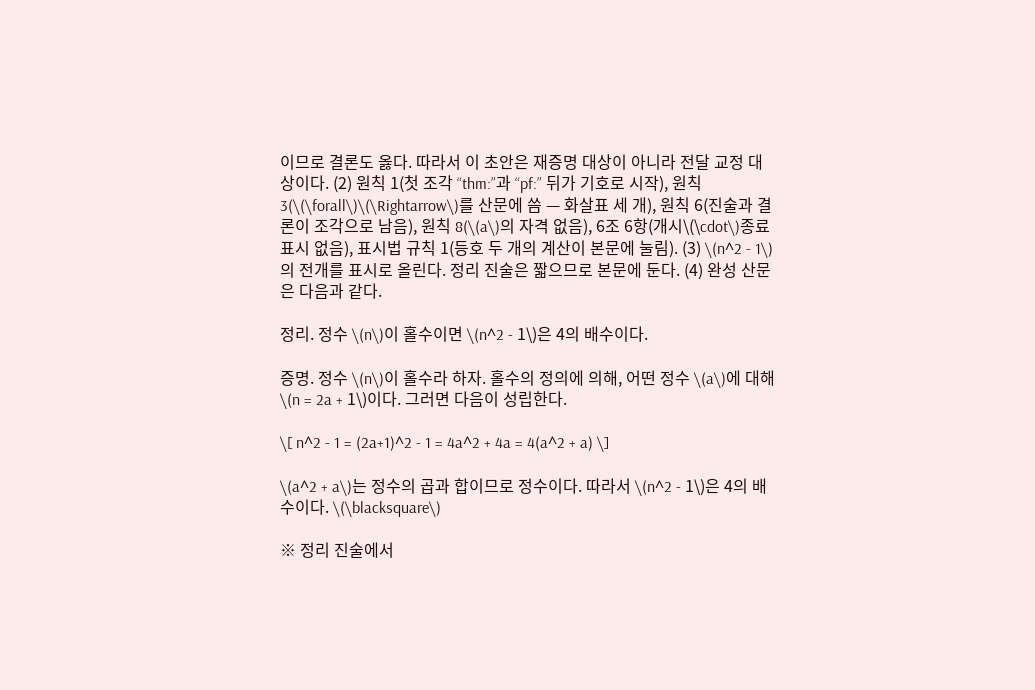이므로 결론도 옳다. 따라서 이 초안은 재증명 대상이 아니라 전달 교정 대상이다. (2) 원칙 1(첫 조각 “thm:”과 “pf:” 뒤가 기호로 시작), 원칙 3(\(\forall\)\(\Rightarrow\)를 산문에 씀 — 화살표 세 개), 원칙 6(진술과 결론이 조각으로 남음), 원칙 8(\(a\)의 자격 없음), 6조 6항(개시\(\cdot\)종료 표시 없음), 표시법 규칙 1(등호 두 개의 계산이 본문에 눌림). (3) \(n^2 - 1\)의 전개를 표시로 올린다. 정리 진술은 짧으므로 본문에 둔다. (4) 완성 산문은 다음과 같다.

정리. 정수 \(n\)이 홀수이면 \(n^2 - 1\)은 4의 배수이다.

증명. 정수 \(n\)이 홀수라 하자. 홀수의 정의에 의해, 어떤 정수 \(a\)에 대해 \(n = 2a + 1\)이다. 그러면 다음이 성립한다.

\[ n^2 - 1 = (2a+1)^2 - 1 = 4a^2 + 4a = 4(a^2 + a) \]

\(a^2 + a\)는 정수의 곱과 합이므로 정수이다. 따라서 \(n^2 - 1\)은 4의 배수이다. \(\blacksquare\)

※ 정리 진술에서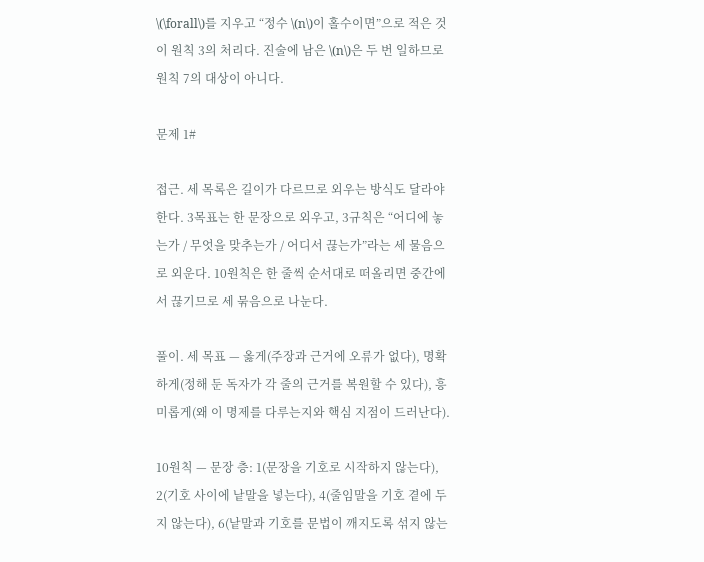\(\forall\)를 지우고 “정수 \(n\)이 홀수이면”으로 적은 것이 원칙 3의 처리다. 진술에 남은 \(n\)은 두 번 일하므로 원칙 7의 대상이 아니다.

문제 1#

접근. 세 목록은 길이가 다르므로 외우는 방식도 달라야 한다. 3목표는 한 문장으로 외우고, 3규칙은 “어디에 놓는가 / 무엇을 맞추는가 / 어디서 끊는가”라는 세 물음으로 외운다. 10원칙은 한 줄씩 순서대로 떠올리면 중간에서 끊기므로 세 묶음으로 나눈다.

풀이. 세 목표 — 옳게(주장과 근거에 오류가 없다), 명확하게(정해 둔 독자가 각 줄의 근거를 복원할 수 있다), 흥미롭게(왜 이 명제를 다루는지와 핵심 지점이 드러난다).

10원칙 — 문장 층: 1(문장을 기호로 시작하지 않는다), 2(기호 사이에 낱말을 넣는다), 4(줄임말을 기호 곁에 두지 않는다), 6(낱말과 기호를 문법이 깨지도록 섞지 않는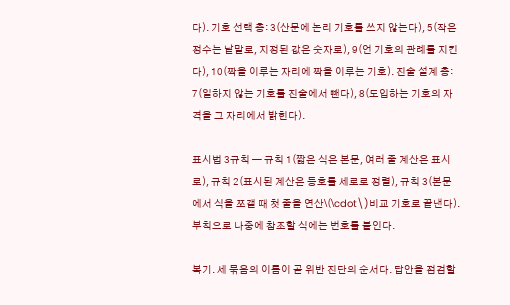다). 기호 선택 층: 3(산문에 논리 기호를 쓰지 않는다), 5(작은 정수는 낱말로, 지정된 값은 숫자로), 9(언 기호의 관례를 지킨다), 10(짝을 이루는 자리에 짝을 이루는 기호). 진술 설계 층: 7(일하지 않는 기호를 진술에서 뺀다), 8(도입하는 기호의 자격을 그 자리에서 밝힌다).

표시법 3규칙 — 규칙 1(짧은 식은 본문, 여러 줄 계산은 표시로), 규칙 2(표시된 계산은 등호를 세로로 정렬), 규칙 3(본문에서 식을 쪼갤 때 첫 줄을 연산\(\cdot\)비교 기호로 끝낸다). 부칙으로 나중에 참조할 식에는 번호를 붙인다.

복기. 세 묶음의 이름이 곧 위반 진단의 순서다. 답안을 점검할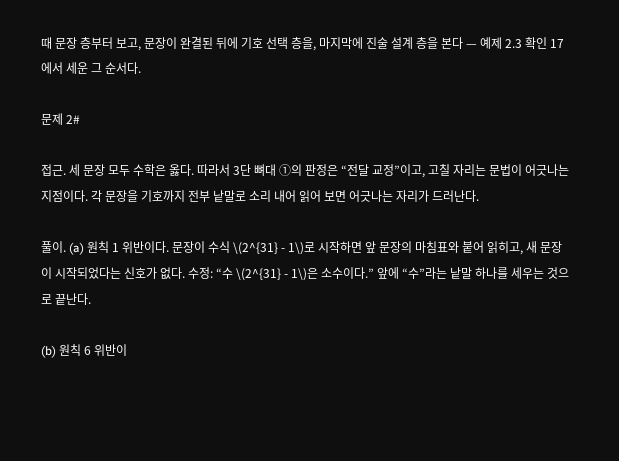때 문장 층부터 보고, 문장이 완결된 뒤에 기호 선택 층을, 마지막에 진술 설계 층을 본다 — 예제 2.3 확인 17에서 세운 그 순서다.

문제 2#

접근. 세 문장 모두 수학은 옳다. 따라서 3단 뼈대 ①의 판정은 “전달 교정”이고, 고칠 자리는 문법이 어긋나는 지점이다. 각 문장을 기호까지 전부 낱말로 소리 내어 읽어 보면 어긋나는 자리가 드러난다.

풀이. (a) 원칙 1 위반이다. 문장이 수식 \(2^{31} - 1\)로 시작하면 앞 문장의 마침표와 붙어 읽히고, 새 문장이 시작되었다는 신호가 없다. 수정: “수 \(2^{31} - 1\)은 소수이다.” 앞에 “수”라는 낱말 하나를 세우는 것으로 끝난다.

(b) 원칙 6 위반이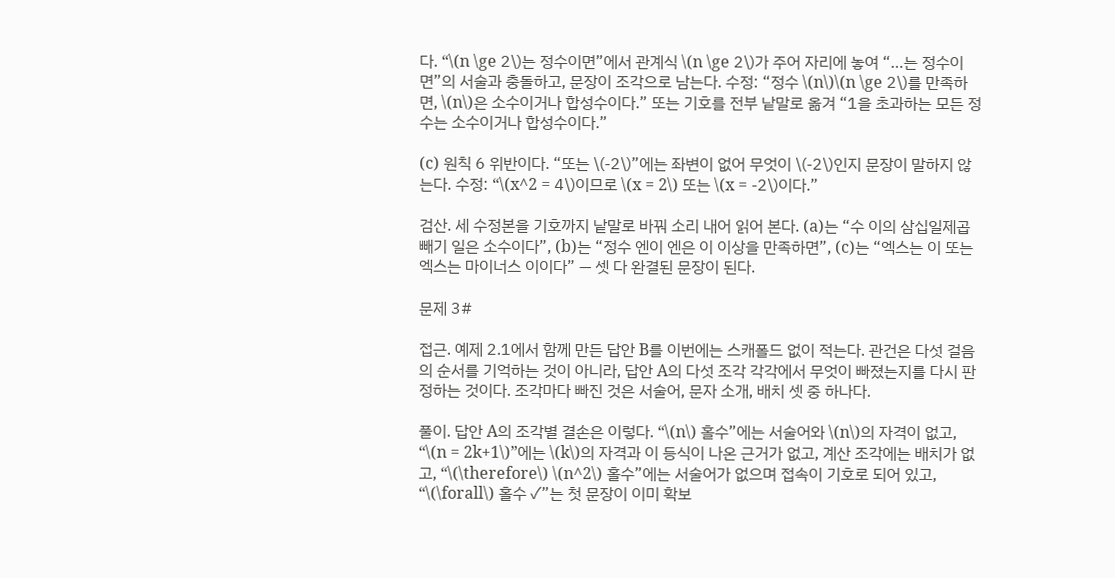다. “\(n \ge 2\)는 정수이면”에서 관계식 \(n \ge 2\)가 주어 자리에 놓여 “…는 정수이면”의 서술과 충돌하고, 문장이 조각으로 남는다. 수정: “정수 \(n\)\(n \ge 2\)를 만족하면, \(n\)은 소수이거나 합성수이다.” 또는 기호를 전부 낱말로 옮겨 “1을 초과하는 모든 정수는 소수이거나 합성수이다.”

(c) 원칙 6 위반이다. “또는 \(-2\)”에는 좌변이 없어 무엇이 \(-2\)인지 문장이 말하지 않는다. 수정: “\(x^2 = 4\)이므로 \(x = 2\) 또는 \(x = -2\)이다.”

검산. 세 수정본을 기호까지 낱말로 바꿔 소리 내어 읽어 본다. (a)는 “수 이의 삼십일제곱 빼기 일은 소수이다”, (b)는 “정수 엔이 엔은 이 이상을 만족하면”, (c)는 “엑스는 이 또는 엑스는 마이너스 이이다” — 셋 다 완결된 문장이 된다.

문제 3#

접근. 예제 2.1에서 함께 만든 답안 B를 이번에는 스캐폴드 없이 적는다. 관건은 다섯 걸음의 순서를 기억하는 것이 아니라, 답안 A의 다섯 조각 각각에서 무엇이 빠졌는지를 다시 판정하는 것이다. 조각마다 빠진 것은 서술어, 문자 소개, 배치 셋 중 하나다.

풀이. 답안 A의 조각별 결손은 이렇다. “\(n\) 홀수”에는 서술어와 \(n\)의 자격이 없고, “\(n = 2k+1\)”에는 \(k\)의 자격과 이 등식이 나온 근거가 없고, 계산 조각에는 배치가 없고, “\(\therefore\) \(n^2\) 홀수”에는 서술어가 없으며 접속이 기호로 되어 있고, “\(\forall\) 홀수 ✓”는 첫 문장이 이미 확보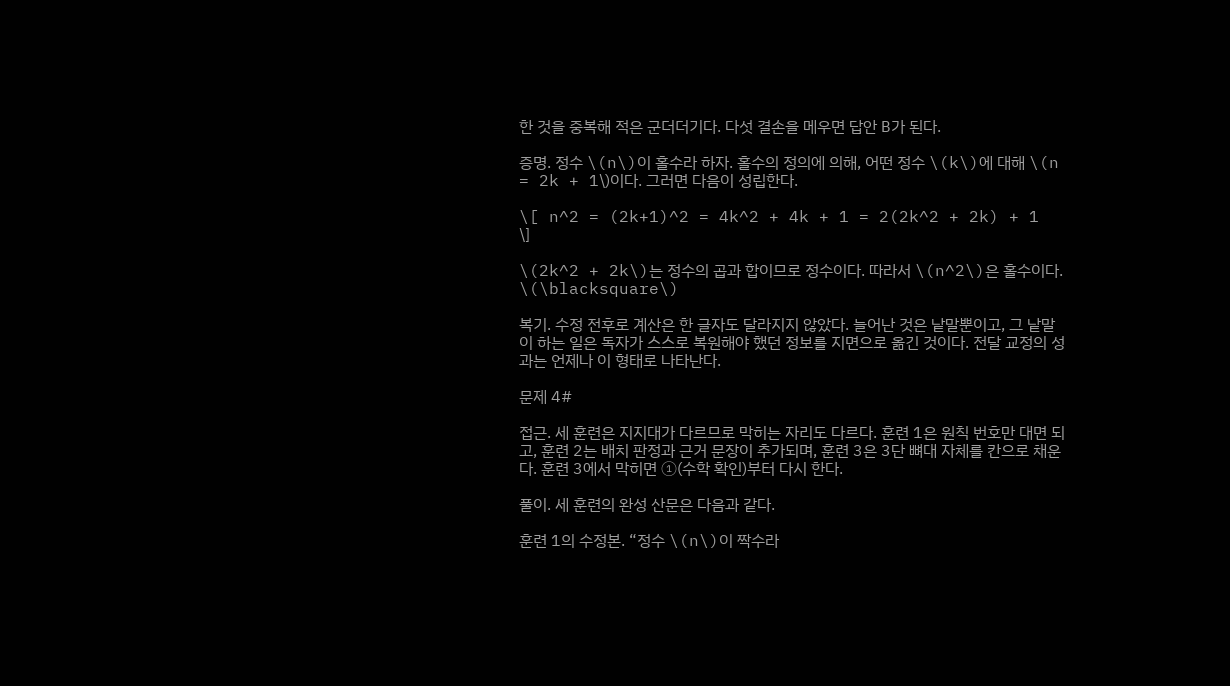한 것을 중복해 적은 군더더기다. 다섯 결손을 메우면 답안 B가 된다.

증명. 정수 \(n\)이 홀수라 하자. 홀수의 정의에 의해, 어떤 정수 \(k\)에 대해 \(n = 2k + 1\)이다. 그러면 다음이 성립한다.

\[ n^2 = (2k+1)^2 = 4k^2 + 4k + 1 = 2(2k^2 + 2k) + 1 \]

\(2k^2 + 2k\)는 정수의 곱과 합이므로 정수이다. 따라서 \(n^2\)은 홀수이다. \(\blacksquare\)

복기. 수정 전후로 계산은 한 글자도 달라지지 않았다. 늘어난 것은 낱말뿐이고, 그 낱말이 하는 일은 독자가 스스로 복원해야 했던 정보를 지면으로 옮긴 것이다. 전달 교정의 성과는 언제나 이 형태로 나타난다.

문제 4#

접근. 세 훈련은 지지대가 다르므로 막히는 자리도 다르다. 훈련 1은 원칙 번호만 대면 되고, 훈련 2는 배치 판정과 근거 문장이 추가되며, 훈련 3은 3단 뼈대 자체를 칸으로 채운다. 훈련 3에서 막히면 ①(수학 확인)부터 다시 한다.

풀이. 세 훈련의 완성 산문은 다음과 같다.

훈련 1의 수정본. “정수 \(n\)이 짝수라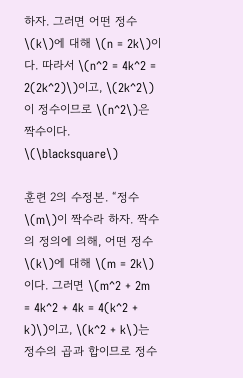하자. 그러면 어떤 정수 \(k\)에 대해 \(n = 2k\)이다. 따라서 \(n^2 = 4k^2 = 2(2k^2)\)이고, \(2k^2\)이 정수이므로 \(n^2\)은 짝수이다. \(\blacksquare\)

훈련 2의 수정본. “정수 \(m\)이 짝수라 하자. 짝수의 정의에 의해, 어떤 정수 \(k\)에 대해 \(m = 2k\)이다. 그러면 \(m^2 + 2m = 4k^2 + 4k = 4(k^2 + k)\)이고, \(k^2 + k\)는 정수의 곱과 합이므로 정수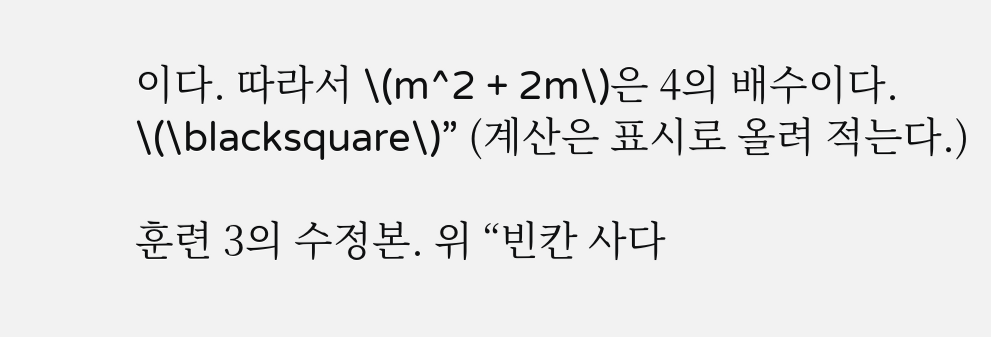이다. 따라서 \(m^2 + 2m\)은 4의 배수이다. \(\blacksquare\)” (계산은 표시로 올려 적는다.)

훈련 3의 수정본. 위 “빈칸 사다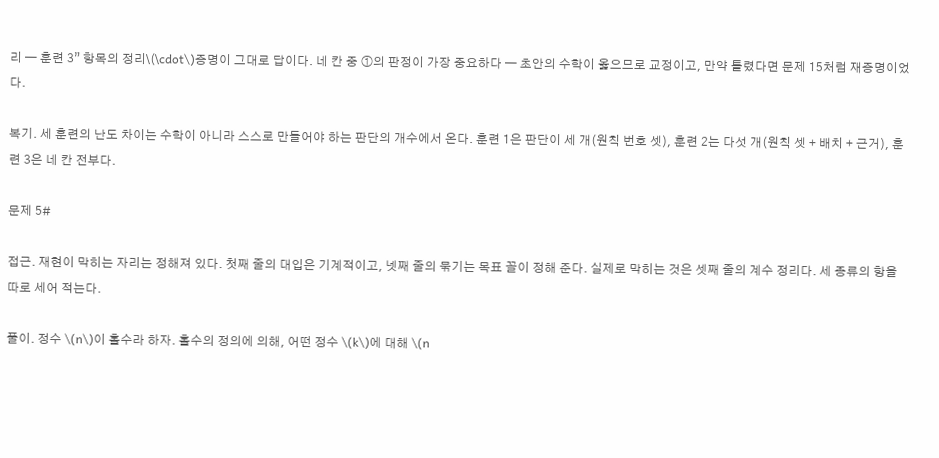리 — 훈련 3” 항목의 정리\(\cdot\)증명이 그대로 답이다. 네 칸 중 ①의 판정이 가장 중요하다 — 초안의 수학이 옳으므로 교정이고, 만약 틀렸다면 문제 15처럼 재증명이었다.

복기. 세 훈련의 난도 차이는 수학이 아니라 스스로 만들어야 하는 판단의 개수에서 온다. 훈련 1은 판단이 세 개(원칙 번호 셋), 훈련 2는 다섯 개(원칙 셋 + 배치 + 근거), 훈련 3은 네 칸 전부다.

문제 5#

접근. 재현이 막히는 자리는 정해져 있다. 첫째 줄의 대입은 기계적이고, 넷째 줄의 묶기는 목표 꼴이 정해 준다. 실제로 막히는 것은 셋째 줄의 계수 정리다. 세 종류의 항을 따로 세어 적는다.

풀이. 정수 \(n\)이 홀수라 하자. 홀수의 정의에 의해, 어떤 정수 \(k\)에 대해 \(n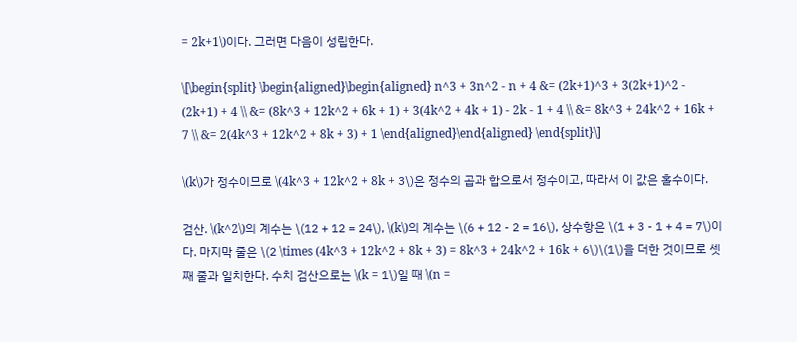= 2k+1\)이다. 그러면 다음이 성립한다.

\[\begin{split} \begin{aligned}\begin{aligned} n^3 + 3n^2 - n + 4 &= (2k+1)^3 + 3(2k+1)^2 - (2k+1) + 4 \\ &= (8k^3 + 12k^2 + 6k + 1) + 3(4k^2 + 4k + 1) - 2k - 1 + 4 \\ &= 8k^3 + 24k^2 + 16k + 7 \\ &= 2(4k^3 + 12k^2 + 8k + 3) + 1 \end{aligned}\end{aligned} \end{split}\]

\(k\)가 정수이므로 \(4k^3 + 12k^2 + 8k + 3\)은 정수의 곱과 합으로서 정수이고, 따라서 이 값은 홀수이다.

검산. \(k^2\)의 계수는 \(12 + 12 = 24\), \(k\)의 계수는 \(6 + 12 - 2 = 16\), 상수항은 \(1 + 3 - 1 + 4 = 7\)이다. 마지막 줄은 \(2 \times (4k^3 + 12k^2 + 8k + 3) = 8k^3 + 24k^2 + 16k + 6\)\(1\)을 더한 것이므로 셋째 줄과 일치한다. 수치 검산으로는 \(k = 1\)일 때 \(n =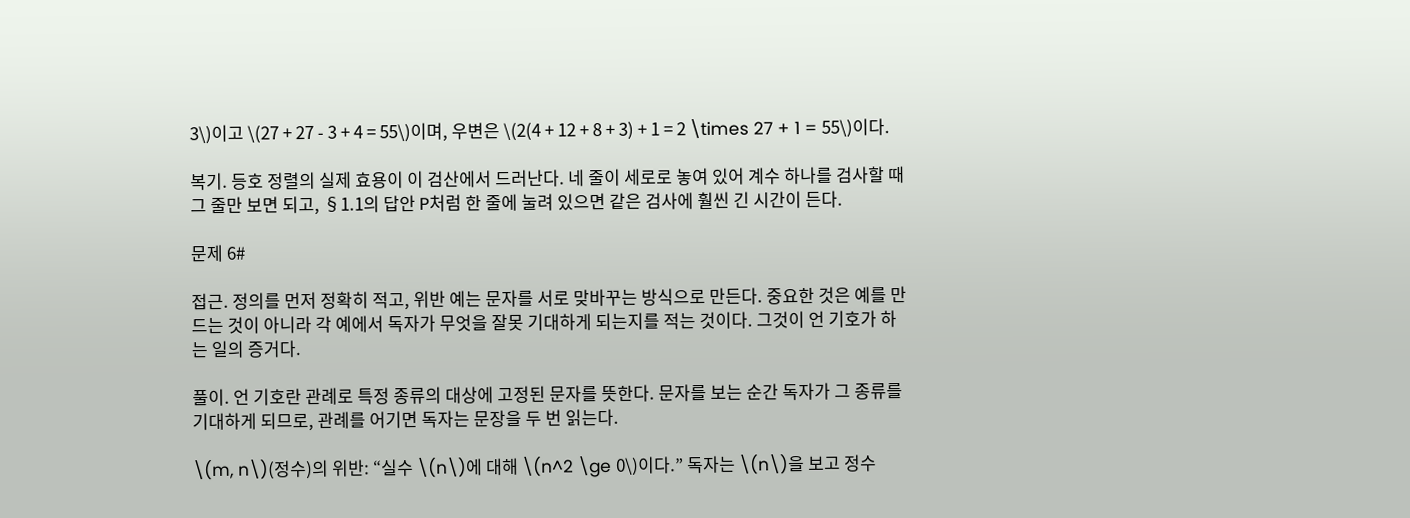3\)이고 \(27 + 27 - 3 + 4 = 55\)이며, 우변은 \(2(4 + 12 + 8 + 3) + 1 = 2 \times 27 + 1 = 55\)이다.

복기. 등호 정렬의 실제 효용이 이 검산에서 드러난다. 네 줄이 세로로 놓여 있어 계수 하나를 검사할 때 그 줄만 보면 되고, §1.1의 답안 P처럼 한 줄에 눌려 있으면 같은 검사에 훨씬 긴 시간이 든다.

문제 6#

접근. 정의를 먼저 정확히 적고, 위반 예는 문자를 서로 맞바꾸는 방식으로 만든다. 중요한 것은 예를 만드는 것이 아니라 각 예에서 독자가 무엇을 잘못 기대하게 되는지를 적는 것이다. 그것이 언 기호가 하는 일의 증거다.

풀이. 언 기호란 관례로 특정 종류의 대상에 고정된 문자를 뜻한다. 문자를 보는 순간 독자가 그 종류를 기대하게 되므로, 관례를 어기면 독자는 문장을 두 번 읽는다.

\(m, n\)(정수)의 위반: “실수 \(n\)에 대해 \(n^2 \ge 0\)이다.” 독자는 \(n\)을 보고 정수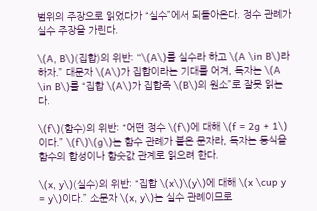범위의 주장으로 읽었다가 “실수”에서 되돌아온다. 정수 관례가 실수 주장을 가린다.

\(A, B\)(집합)의 위반: “\(A\)를 실수라 하고 \(A \in B\)라 하자.” 대문자 \(A\)가 집합이라는 기대를 어겨, 독자는 \(A \in B\)를 “집합 \(A\)가 집합족 \(B\)의 원소”로 잘못 읽는다.

\(f\)(함수)의 위반: “어떤 정수 \(f\)에 대해 \(f = 2g + 1\)이다.” \(f\)\(g\)는 함수 관례가 붙은 문자라, 독자는 등식을 함수의 합성이나 함숫값 관계로 읽으려 한다.

\(x, y\)(실수)의 위반: “집합 \(x\)\(y\)에 대해 \(x \cup y = y\)이다.” 소문자 \(x, y\)는 실수 관례이므로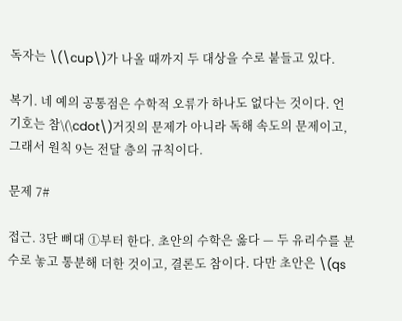독자는 \(\cup\)가 나올 때까지 두 대상을 수로 붙들고 있다.

복기. 네 예의 공통점은 수학적 오류가 하나도 없다는 것이다. 언 기호는 참\(\cdot\)거짓의 문제가 아니라 독해 속도의 문제이고, 그래서 원칙 9는 전달 층의 규칙이다.

문제 7#

접근. 3단 뼈대 ①부터 한다. 초안의 수학은 옳다 — 두 유리수를 분수로 놓고 통분해 더한 것이고, 결론도 참이다. 다만 초안은 \(qs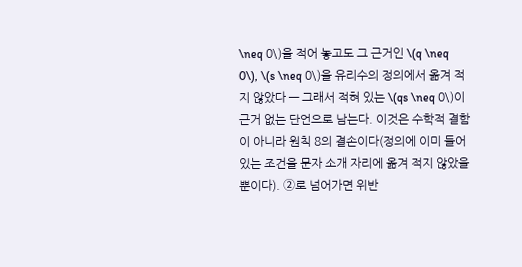\neq 0\)을 적어 놓고도 그 근거인 \(q \neq 0\), \(s \neq 0\)을 유리수의 정의에서 옮겨 적지 않았다 — 그래서 적혀 있는 \(qs \neq 0\)이 근거 없는 단언으로 남는다. 이것은 수학적 결함이 아니라 원칙 8의 결손이다(정의에 이미 들어 있는 조건을 문자 소개 자리에 옮겨 적지 않았을 뿐이다). ②로 넘어가면 위반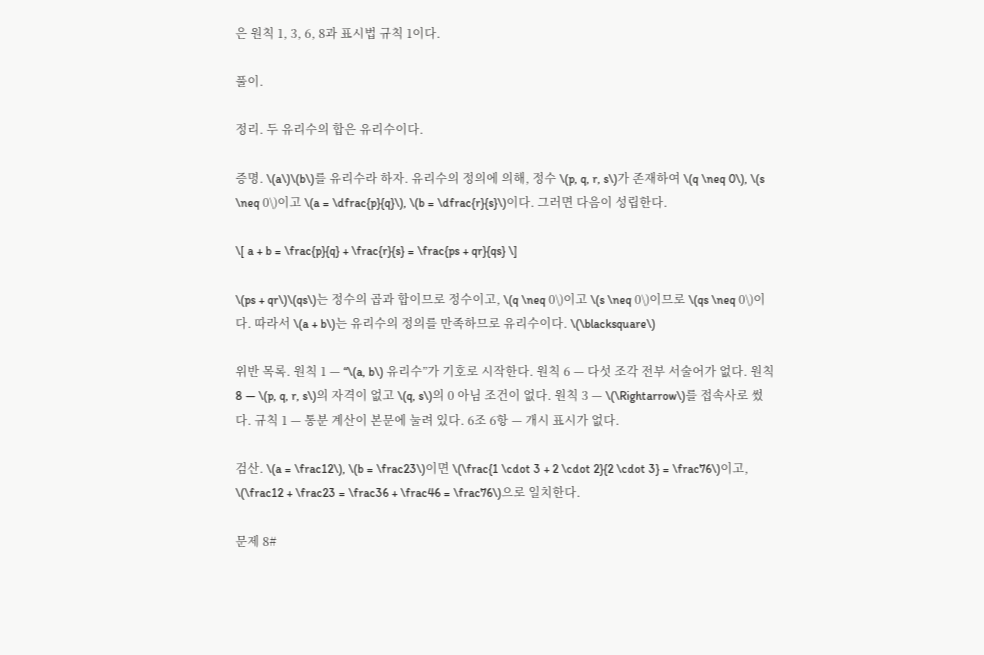은 원칙 1, 3, 6, 8과 표시법 규칙 1이다.

풀이.

정리. 두 유리수의 합은 유리수이다.

증명. \(a\)\(b\)를 유리수라 하자. 유리수의 정의에 의해, 정수 \(p, q, r, s\)가 존재하여 \(q \neq 0\), \(s \neq 0\)이고 \(a = \dfrac{p}{q}\), \(b = \dfrac{r}{s}\)이다. 그러면 다음이 성립한다.

\[ a + b = \frac{p}{q} + \frac{r}{s} = \frac{ps + qr}{qs} \]

\(ps + qr\)\(qs\)는 정수의 곱과 합이므로 정수이고, \(q \neq 0\)이고 \(s \neq 0\)이므로 \(qs \neq 0\)이다. 따라서 \(a + b\)는 유리수의 정의를 만족하므로 유리수이다. \(\blacksquare\)

위반 목록. 원칙 1 — “\(a, b\) 유리수”가 기호로 시작한다. 원칙 6 — 다섯 조각 전부 서술어가 없다. 원칙 8 — \(p, q, r, s\)의 자격이 없고 \(q, s\)의 0 아님 조건이 없다. 원칙 3 — \(\Rightarrow\)를 접속사로 썼다. 규칙 1 — 통분 계산이 본문에 눌려 있다. 6조 6항 — 개시 표시가 없다.

검산. \(a = \frac12\), \(b = \frac23\)이면 \(\frac{1 \cdot 3 + 2 \cdot 2}{2 \cdot 3} = \frac76\)이고, \(\frac12 + \frac23 = \frac36 + \frac46 = \frac76\)으로 일치한다.

문제 8#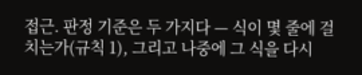접근. 판정 기준은 두 가지다 — 식이 몇 줄에 걸치는가(규칙 1), 그리고 나중에 그 식을 다시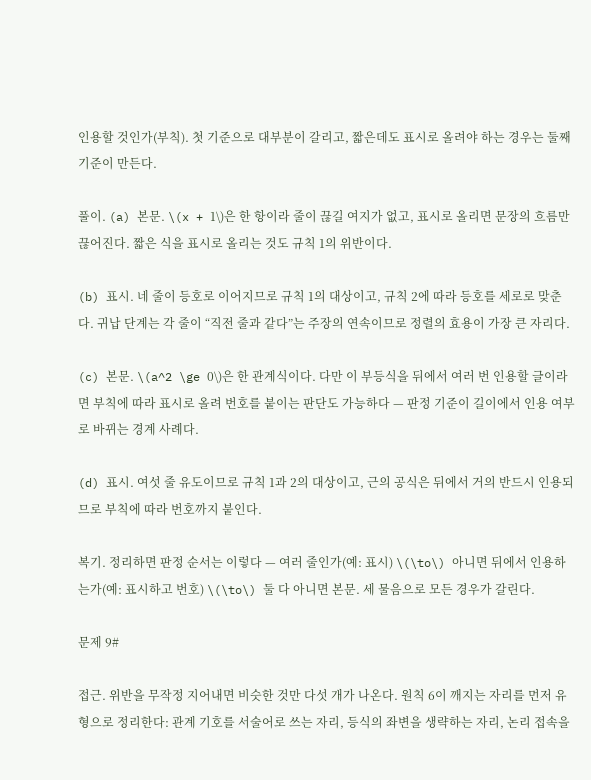인용할 것인가(부칙). 첫 기준으로 대부분이 갈리고, 짧은데도 표시로 올려야 하는 경우는 둘째 기준이 만든다.

풀이. (a) 본문. \(x + 1\)은 한 항이라 줄이 끊길 여지가 없고, 표시로 올리면 문장의 흐름만 끊어진다. 짧은 식을 표시로 올리는 것도 규칙 1의 위반이다.

(b) 표시. 네 줄이 등호로 이어지므로 규칙 1의 대상이고, 규칙 2에 따라 등호를 세로로 맞춘다. 귀납 단계는 각 줄이 “직전 줄과 같다”는 주장의 연속이므로 정렬의 효용이 가장 큰 자리다.

(c) 본문. \(a^2 \ge 0\)은 한 관계식이다. 다만 이 부등식을 뒤에서 여러 번 인용할 글이라면 부칙에 따라 표시로 올려 번호를 붙이는 판단도 가능하다 — 판정 기준이 길이에서 인용 여부로 바뀌는 경계 사례다.

(d) 표시. 여섯 줄 유도이므로 규칙 1과 2의 대상이고, 근의 공식은 뒤에서 거의 반드시 인용되므로 부칙에 따라 번호까지 붙인다.

복기. 정리하면 판정 순서는 이렇다 — 여러 줄인가(예: 표시) \(\to\) 아니면 뒤에서 인용하는가(예: 표시하고 번호) \(\to\) 둘 다 아니면 본문. 세 물음으로 모든 경우가 갈린다.

문제 9#

접근. 위반을 무작정 지어내면 비슷한 것만 다섯 개가 나온다. 원칙 6이 깨지는 자리를 먼저 유형으로 정리한다: 관계 기호를 서술어로 쓰는 자리, 등식의 좌변을 생략하는 자리, 논리 접속을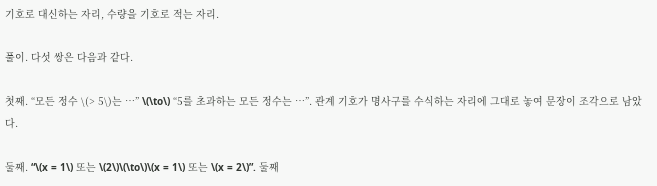기호로 대신하는 자리, 수량을 기호로 적는 자리.

풀이. 다섯 쌍은 다음과 같다.

첫째. “모든 정수 \(> 5\)는 …” \(\to\) “5를 초과하는 모든 정수는 …”. 관계 기호가 명사구를 수식하는 자리에 그대로 놓여 문장이 조각으로 남았다.

둘째. “\(x = 1\) 또는 \(2\)\(\to\)\(x = 1\) 또는 \(x = 2\)”. 둘째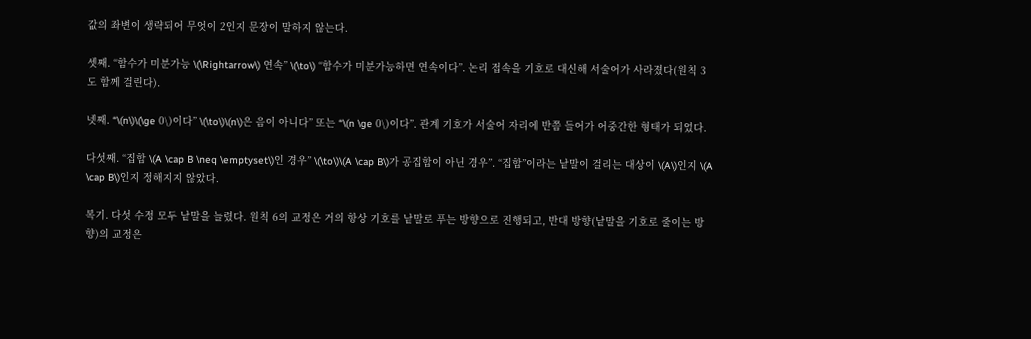값의 좌변이 생략되어 무엇이 2인지 문장이 말하지 않는다.

셋째. “함수가 미분가능 \(\Rightarrow\) 연속” \(\to\) “함수가 미분가능하면 연속이다”. 논리 접속을 기호로 대신해 서술어가 사라졌다(원칙 3도 함께 걸린다).

넷째. “\(n\)\(\ge 0\)이다” \(\to\)\(n\)은 음이 아니다” 또는 “\(n \ge 0\)이다”. 관계 기호가 서술어 자리에 반쯤 들어가 어중간한 형태가 되었다.

다섯째. “집합 \(A \cap B \neq \emptyset\)인 경우” \(\to\)\(A \cap B\)가 공집합이 아닌 경우”. “집합”이라는 낱말이 걸리는 대상이 \(A\)인지 \(A \cap B\)인지 정해지지 않았다.

복기. 다섯 수정 모두 낱말을 늘렸다. 원칙 6의 교정은 거의 항상 기호를 낱말로 푸는 방향으로 진행되고, 반대 방향(낱말을 기호로 줄이는 방향)의 교정은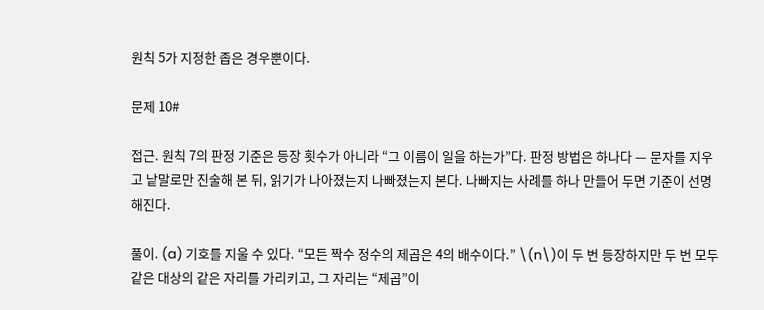원칙 5가 지정한 좁은 경우뿐이다.

문제 10#

접근. 원칙 7의 판정 기준은 등장 횟수가 아니라 “그 이름이 일을 하는가”다. 판정 방법은 하나다 — 문자를 지우고 낱말로만 진술해 본 뒤, 읽기가 나아졌는지 나빠졌는지 본다. 나빠지는 사례를 하나 만들어 두면 기준이 선명해진다.

풀이. (a) 기호를 지울 수 있다. “모든 짝수 정수의 제곱은 4의 배수이다.” \(n\)이 두 번 등장하지만 두 번 모두 같은 대상의 같은 자리를 가리키고, 그 자리는 “제곱”이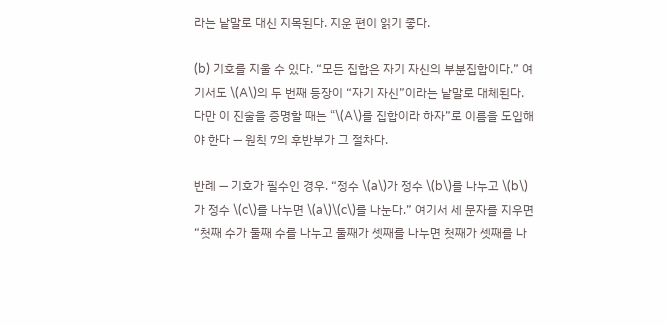라는 낱말로 대신 지목된다. 지운 편이 읽기 좋다.

(b) 기호를 지울 수 있다. “모든 집합은 자기 자신의 부분집합이다.” 여기서도 \(A\)의 두 번째 등장이 “자기 자신”이라는 낱말로 대체된다. 다만 이 진술을 증명할 때는 “\(A\)를 집합이라 하자”로 이름을 도입해야 한다 — 원칙 7의 후반부가 그 절차다.

반례 — 기호가 필수인 경우. “정수 \(a\)가 정수 \(b\)를 나누고 \(b\)가 정수 \(c\)를 나누면 \(a\)\(c\)를 나눈다.” 여기서 세 문자를 지우면 “첫째 수가 둘째 수를 나누고 둘째가 셋째를 나누면 첫째가 셋째를 나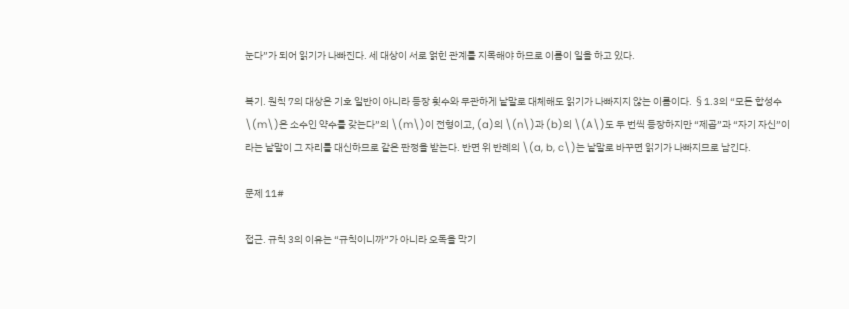눈다”가 되어 읽기가 나빠진다. 세 대상이 서로 얽힌 관계를 지목해야 하므로 이름이 일을 하고 있다.

복기. 원칙 7의 대상은 기호 일반이 아니라 등장 횟수와 무관하게 낱말로 대체해도 읽기가 나빠지지 않는 이름이다. §1.3의 “모든 합성수 \(m\)은 소수인 약수를 갖는다”의 \(m\)이 전형이고, (a)의 \(n\)과 (b)의 \(A\)도 두 번씩 등장하지만 “제곱”과 “자기 자신”이라는 낱말이 그 자리를 대신하므로 같은 판정을 받는다. 반면 위 반례의 \(a, b, c\)는 낱말로 바꾸면 읽기가 나빠지므로 남긴다.

문제 11#

접근. 규칙 3의 이유는 “규칙이니까”가 아니라 오독을 막기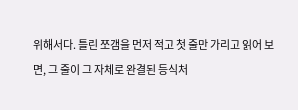위해서다. 틀린 쪼갬을 먼저 적고 첫 줄만 가리고 읽어 보면, 그 줄이 그 자체로 완결된 등식처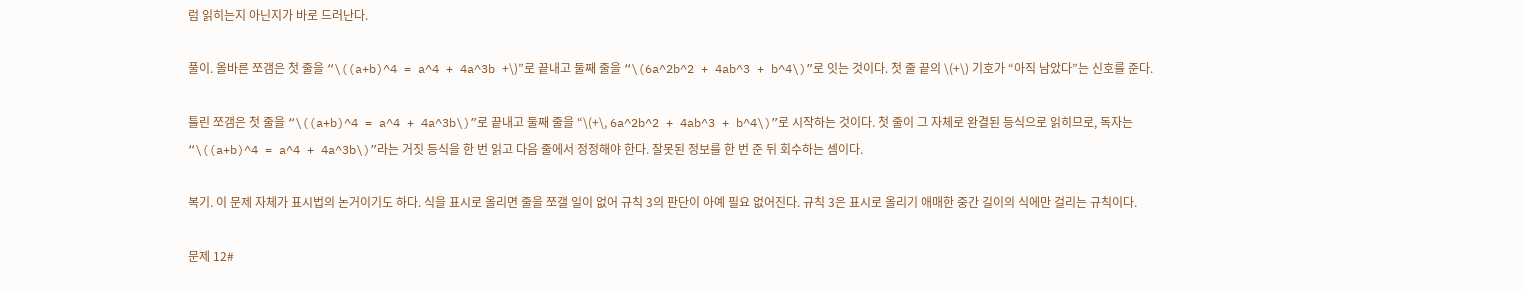럼 읽히는지 아닌지가 바로 드러난다.

풀이. 올바른 쪼갬은 첫 줄을 “\((a+b)^4 = a^4 + 4a^3b +\)”로 끝내고 둘째 줄을 “\(6a^2b^2 + 4ab^3 + b^4\)”로 잇는 것이다. 첫 줄 끝의 \(+\) 기호가 “아직 남았다”는 신호를 준다.

틀린 쪼갬은 첫 줄을 “\((a+b)^4 = a^4 + 4a^3b\)”로 끝내고 둘째 줄을 “\(+\, 6a^2b^2 + 4ab^3 + b^4\)”로 시작하는 것이다. 첫 줄이 그 자체로 완결된 등식으로 읽히므로, 독자는 “\((a+b)^4 = a^4 + 4a^3b\)”라는 거짓 등식을 한 번 읽고 다음 줄에서 정정해야 한다. 잘못된 정보를 한 번 준 뒤 회수하는 셈이다.

복기. 이 문제 자체가 표시법의 논거이기도 하다. 식을 표시로 올리면 줄을 쪼갤 일이 없어 규칙 3의 판단이 아예 필요 없어진다. 규칙 3은 표시로 올리기 애매한 중간 길이의 식에만 걸리는 규칙이다.

문제 12#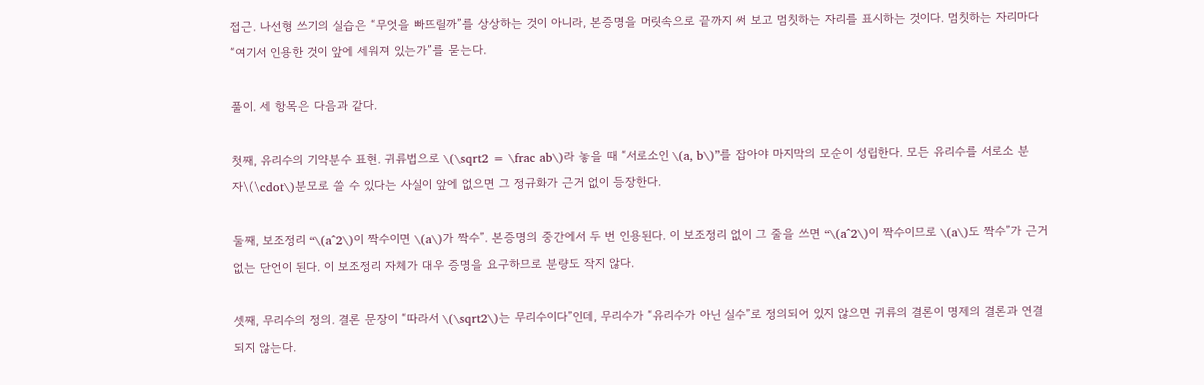접근. 나선형 쓰기의 실습은 “무엇을 빠뜨릴까”를 상상하는 것이 아니라, 본증명을 머릿속으로 끝까지 써 보고 멈칫하는 자리를 표시하는 것이다. 멈칫하는 자리마다 “여기서 인용한 것이 앞에 세워져 있는가”를 묻는다.

풀이. 세 항목은 다음과 같다.

첫째, 유리수의 기약분수 표현. 귀류법으로 \(\sqrt2 = \frac ab\)라 놓을 때 “서로소인 \(a, b\)”를 잡아야 마지막의 모순이 성립한다. 모든 유리수를 서로소 분자\(\cdot\)분모로 쓸 수 있다는 사실이 앞에 없으면 그 정규화가 근거 없이 등장한다.

둘째, 보조정리 “\(a^2\)이 짝수이면 \(a\)가 짝수”. 본증명의 중간에서 두 번 인용된다. 이 보조정리 없이 그 줄을 쓰면 “\(a^2\)이 짝수이므로 \(a\)도 짝수”가 근거 없는 단언이 된다. 이 보조정리 자체가 대우 증명을 요구하므로 분량도 작지 않다.

셋째, 무리수의 정의. 결론 문장이 “따라서 \(\sqrt2\)는 무리수이다”인데, 무리수가 “유리수가 아닌 실수”로 정의되어 있지 않으면 귀류의 결론이 명제의 결론과 연결되지 않는다.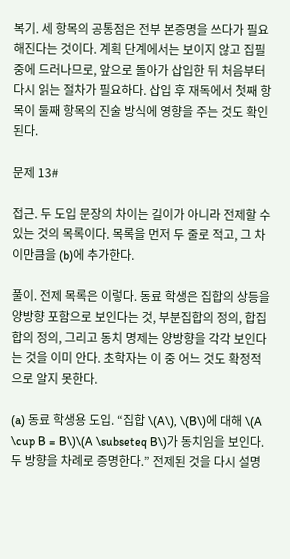복기. 세 항목의 공통점은 전부 본증명을 쓰다가 필요해진다는 것이다. 계획 단계에서는 보이지 않고 집필 중에 드러나므로, 앞으로 돌아가 삽입한 뒤 처음부터 다시 읽는 절차가 필요하다. 삽입 후 재독에서 첫째 항목이 둘째 항목의 진술 방식에 영향을 주는 것도 확인된다.

문제 13#

접근. 두 도입 문장의 차이는 길이가 아니라 전제할 수 있는 것의 목록이다. 목록을 먼저 두 줄로 적고, 그 차이만큼을 (b)에 추가한다.

풀이. 전제 목록은 이렇다. 동료 학생은 집합의 상등을 양방향 포함으로 보인다는 것, 부분집합의 정의, 합집합의 정의, 그리고 동치 명제는 양방향을 각각 보인다는 것을 이미 안다. 초학자는 이 중 어느 것도 확정적으로 알지 못한다.

(a) 동료 학생용 도입. “집합 \(A\), \(B\)에 대해 \(A \cup B = B\)\(A \subseteq B\)가 동치임을 보인다. 두 방향을 차례로 증명한다.” 전제된 것을 다시 설명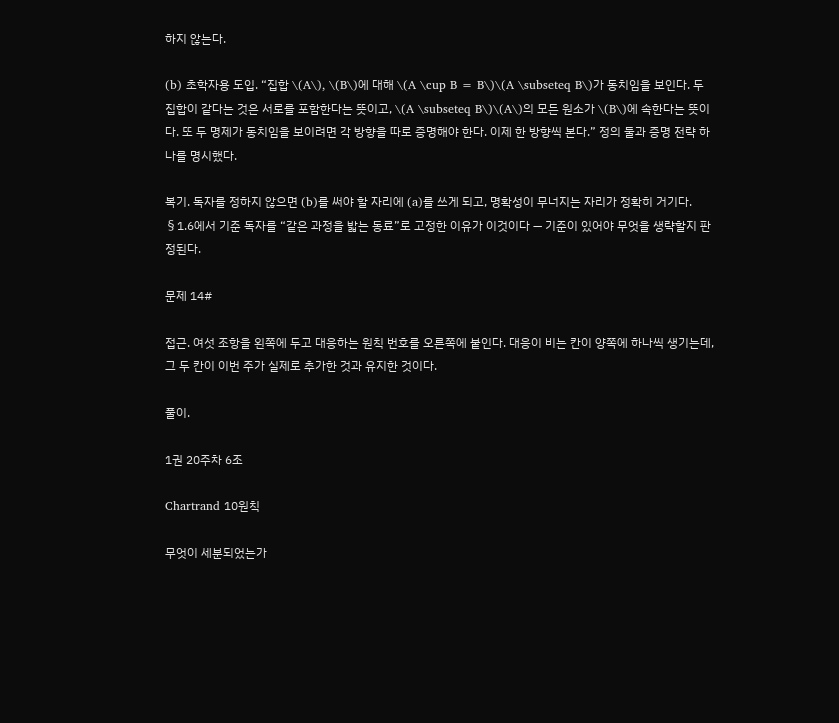하지 않는다.

(b) 초학자용 도입. “집합 \(A\), \(B\)에 대해 \(A \cup B = B\)\(A \subseteq B\)가 동치임을 보인다. 두 집합이 같다는 것은 서로를 포함한다는 뜻이고, \(A \subseteq B\)\(A\)의 모든 원소가 \(B\)에 속한다는 뜻이다. 또 두 명제가 동치임을 보이려면 각 방향을 따로 증명해야 한다. 이제 한 방향씩 본다.” 정의 둘과 증명 전략 하나를 명시했다.

복기. 독자를 정하지 않으면 (b)를 써야 할 자리에 (a)를 쓰게 되고, 명확성이 무너지는 자리가 정확히 거기다. §1.6에서 기준 독자를 “같은 과정을 밟는 동료”로 고정한 이유가 이것이다 — 기준이 있어야 무엇을 생략할지 판정된다.

문제 14#

접근. 여섯 조항을 왼쪽에 두고 대응하는 원칙 번호를 오른쪽에 붙인다. 대응이 비는 칸이 양쪽에 하나씩 생기는데, 그 두 칸이 이번 주가 실제로 추가한 것과 유지한 것이다.

풀이.

1권 20주차 6조

Chartrand 10원칙

무엇이 세분되었는가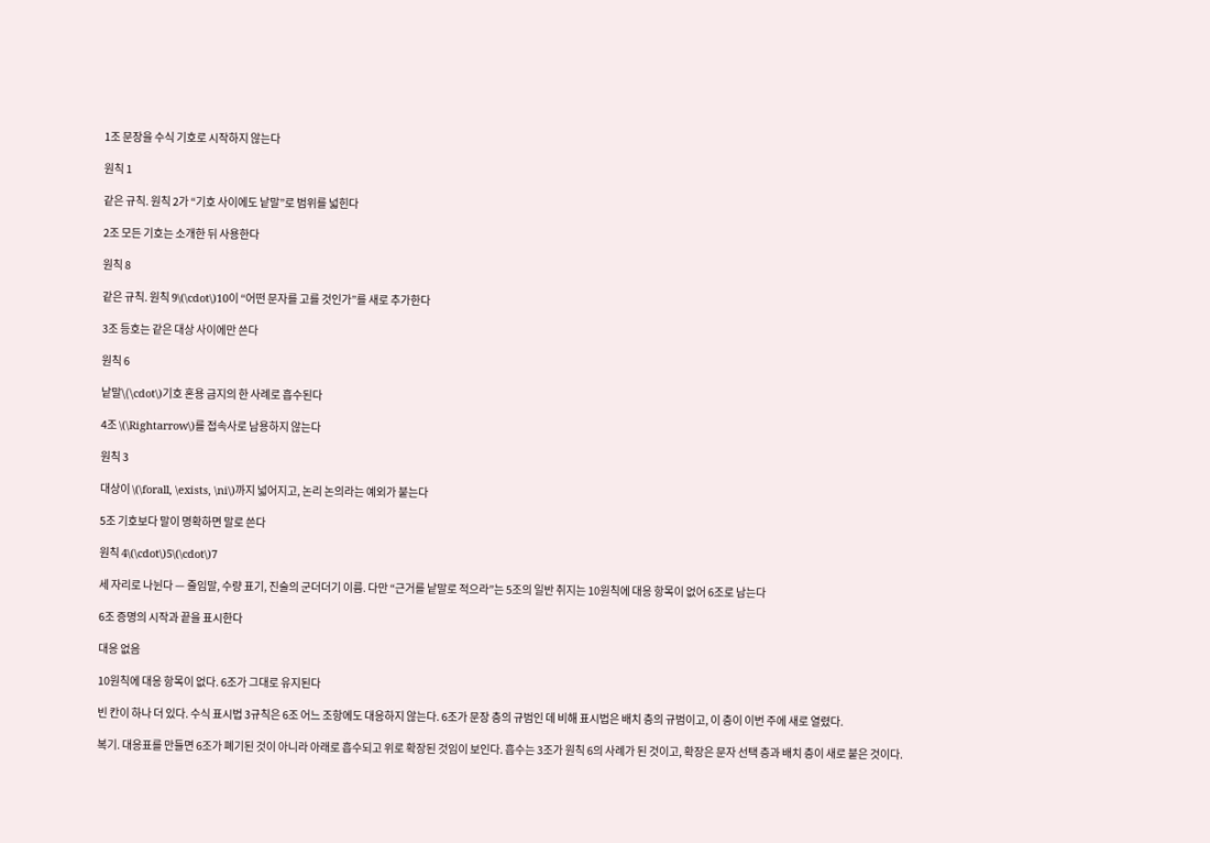1조 문장을 수식 기호로 시작하지 않는다

원칙 1

같은 규칙. 원칙 2가 “기호 사이에도 낱말”로 범위를 넓힌다

2조 모든 기호는 소개한 뒤 사용한다

원칙 8

같은 규칙. 원칙 9\(\cdot\)10이 “어떤 문자를 고를 것인가”를 새로 추가한다

3조 등호는 같은 대상 사이에만 쓴다

원칙 6

낱말\(\cdot\)기호 혼용 금지의 한 사례로 흡수된다

4조 \(\Rightarrow\)를 접속사로 남용하지 않는다

원칙 3

대상이 \(\forall, \exists, \ni\)까지 넓어지고, 논리 논의라는 예외가 붙는다

5조 기호보다 말이 명확하면 말로 쓴다

원칙 4\(\cdot\)5\(\cdot\)7

세 자리로 나뉜다 — 줄임말, 수량 표기, 진술의 군더더기 이름. 다만 “근거를 낱말로 적으라”는 5조의 일반 취지는 10원칙에 대응 항목이 없어 6조로 남는다

6조 증명의 시작과 끝을 표시한다

대응 없음

10원칙에 대응 항목이 없다. 6조가 그대로 유지된다

빈 칸이 하나 더 있다. 수식 표시법 3규칙은 6조 어느 조항에도 대응하지 않는다. 6조가 문장 층의 규범인 데 비해 표시법은 배치 층의 규범이고, 이 층이 이번 주에 새로 열렸다.

복기. 대응표를 만들면 6조가 폐기된 것이 아니라 아래로 흡수되고 위로 확장된 것임이 보인다. 흡수는 3조가 원칙 6의 사례가 된 것이고, 확장은 문자 선택 층과 배치 층이 새로 붙은 것이다.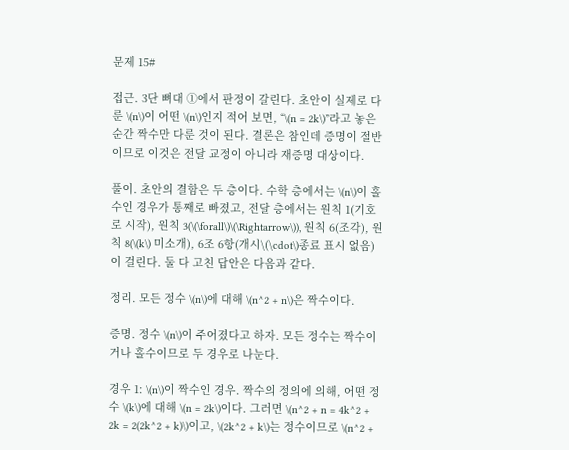문제 15#

접근. 3단 뼈대 ①에서 판정이 갈린다. 초안이 실제로 다룬 \(n\)이 어떤 \(n\)인지 적어 보면, “\(n = 2k\)”라고 놓은 순간 짝수만 다룬 것이 된다. 결론은 참인데 증명이 절반이므로 이것은 전달 교정이 아니라 재증명 대상이다.

풀이. 초안의 결함은 두 층이다. 수학 층에서는 \(n\)이 홀수인 경우가 통째로 빠졌고, 전달 층에서는 원칙 1(기호로 시작), 원칙 3(\(\forall\)\(\Rightarrow\)), 원칙 6(조각), 원칙 8(\(k\) 미소개), 6조 6항(개시\(\cdot\)종료 표시 없음)이 걸린다. 둘 다 고친 답안은 다음과 같다.

정리. 모든 정수 \(n\)에 대해 \(n^2 + n\)은 짝수이다.

증명. 정수 \(n\)이 주어졌다고 하자. 모든 정수는 짝수이거나 홀수이므로 두 경우로 나눈다.

경우 1: \(n\)이 짝수인 경우. 짝수의 정의에 의해, 어떤 정수 \(k\)에 대해 \(n = 2k\)이다. 그러면 \(n^2 + n = 4k^2 + 2k = 2(2k^2 + k)\)이고, \(2k^2 + k\)는 정수이므로 \(n^2 +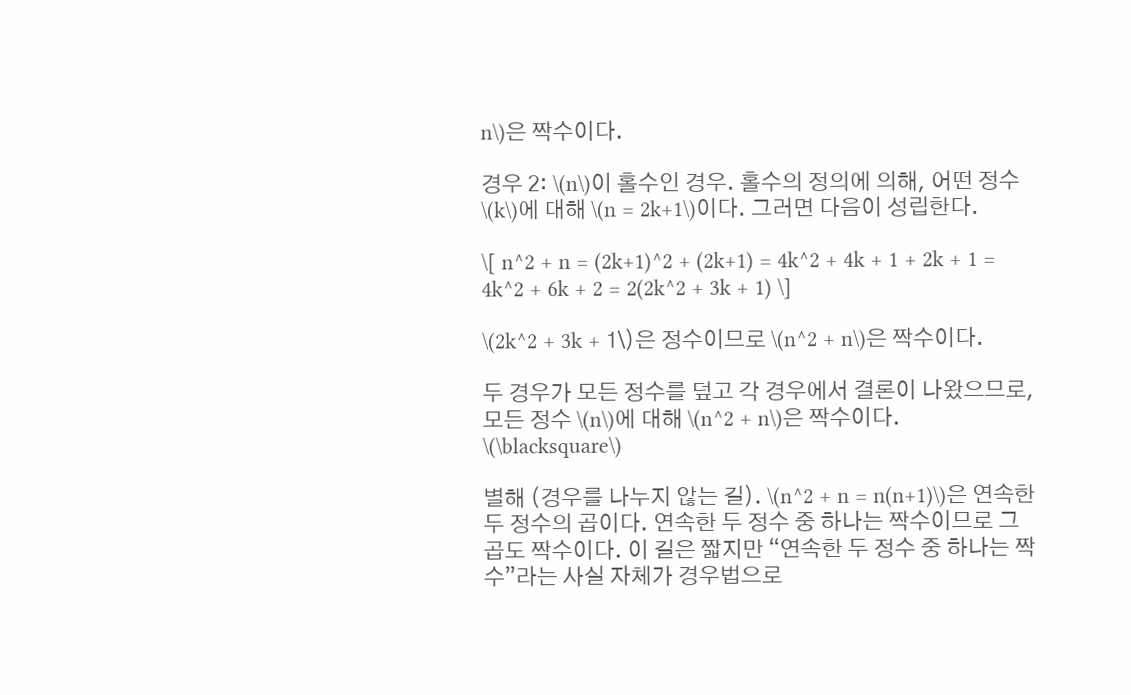n\)은 짝수이다.

경우 2: \(n\)이 홀수인 경우. 홀수의 정의에 의해, 어떤 정수 \(k\)에 대해 \(n = 2k+1\)이다. 그러면 다음이 성립한다.

\[ n^2 + n = (2k+1)^2 + (2k+1) = 4k^2 + 4k + 1 + 2k + 1 = 4k^2 + 6k + 2 = 2(2k^2 + 3k + 1) \]

\(2k^2 + 3k + 1\)은 정수이므로 \(n^2 + n\)은 짝수이다.

두 경우가 모든 정수를 덮고 각 경우에서 결론이 나왔으므로, 모든 정수 \(n\)에 대해 \(n^2 + n\)은 짝수이다. \(\blacksquare\)

별해 (경우를 나누지 않는 길). \(n^2 + n = n(n+1)\)은 연속한 두 정수의 곱이다. 연속한 두 정수 중 하나는 짝수이므로 그 곱도 짝수이다. 이 길은 짧지만 “연속한 두 정수 중 하나는 짝수”라는 사실 자체가 경우법으로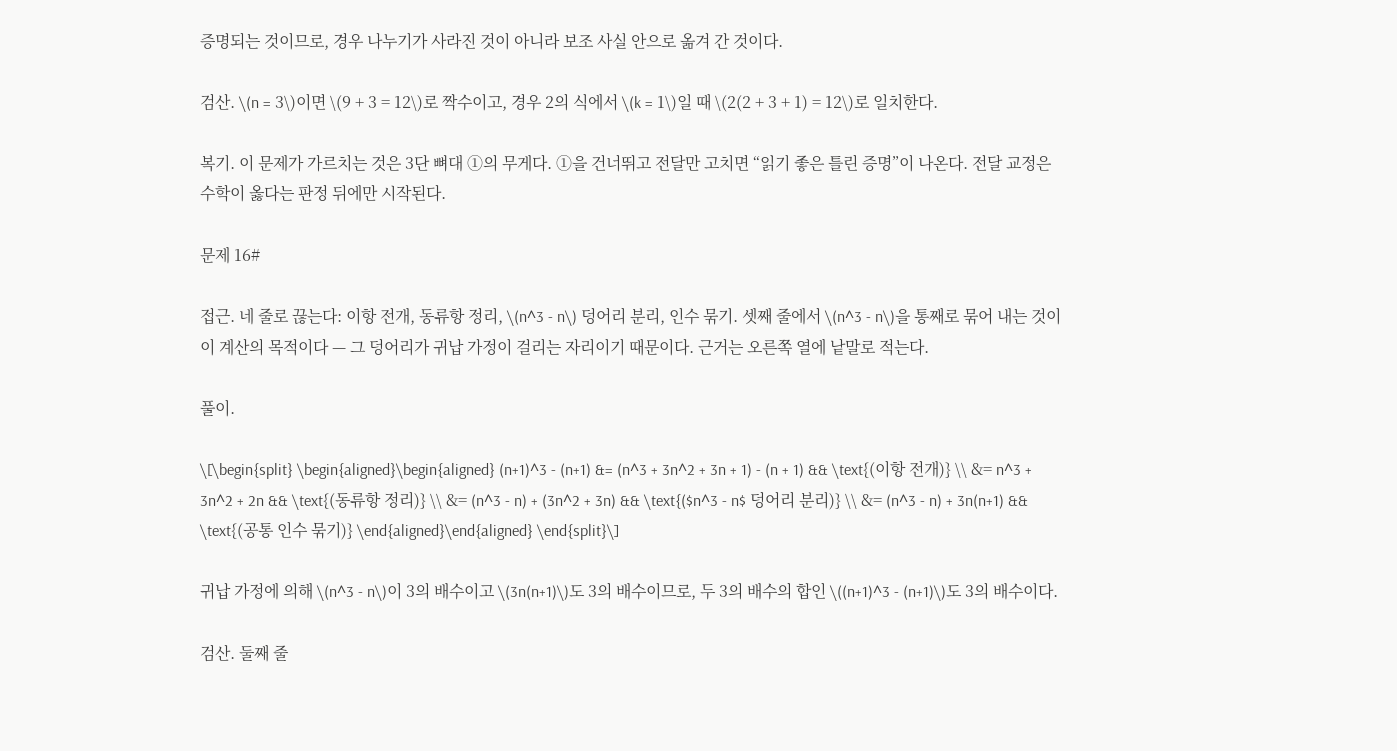증명되는 것이므로, 경우 나누기가 사라진 것이 아니라 보조 사실 안으로 옮겨 간 것이다.

검산. \(n = 3\)이면 \(9 + 3 = 12\)로 짝수이고, 경우 2의 식에서 \(k = 1\)일 때 \(2(2 + 3 + 1) = 12\)로 일치한다.

복기. 이 문제가 가르치는 것은 3단 뼈대 ①의 무게다. ①을 건너뛰고 전달만 고치면 “읽기 좋은 틀린 증명”이 나온다. 전달 교정은 수학이 옳다는 판정 뒤에만 시작된다.

문제 16#

접근. 네 줄로 끊는다: 이항 전개, 동류항 정리, \(n^3 - n\) 덩어리 분리, 인수 묶기. 셋째 줄에서 \(n^3 - n\)을 통째로 묶어 내는 것이 이 계산의 목적이다 — 그 덩어리가 귀납 가정이 걸리는 자리이기 때문이다. 근거는 오른쪽 열에 낱말로 적는다.

풀이.

\[\begin{split} \begin{aligned}\begin{aligned} (n+1)^3 - (n+1) &= (n^3 + 3n^2 + 3n + 1) - (n + 1) && \text{(이항 전개)} \\ &= n^3 + 3n^2 + 2n && \text{(동류항 정리)} \\ &= (n^3 - n) + (3n^2 + 3n) && \text{($n^3 - n$ 덩어리 분리)} \\ &= (n^3 - n) + 3n(n+1) && \text{(공통 인수 묶기)} \end{aligned}\end{aligned} \end{split}\]

귀납 가정에 의해 \(n^3 - n\)이 3의 배수이고 \(3n(n+1)\)도 3의 배수이므로, 두 3의 배수의 합인 \((n+1)^3 - (n+1)\)도 3의 배수이다.

검산. 둘째 줄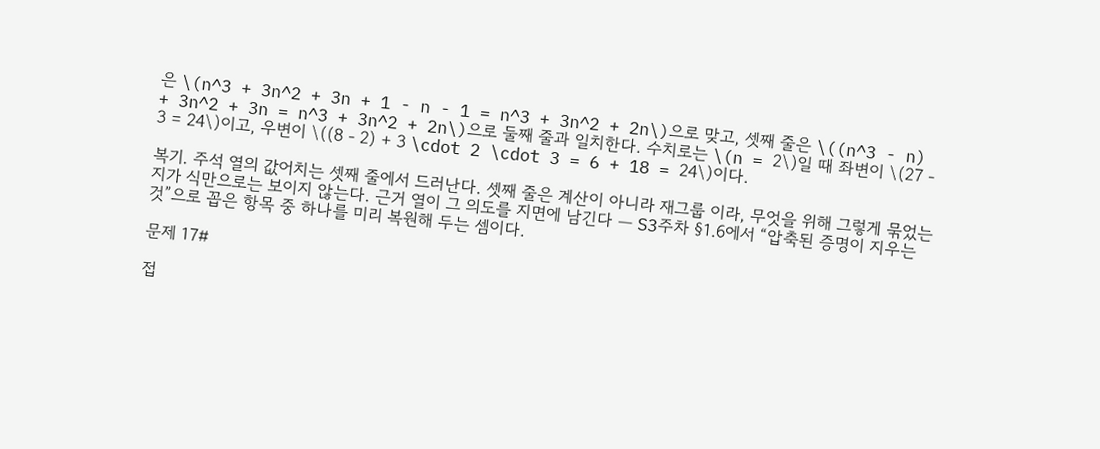은 \(n^3 + 3n^2 + 3n + 1 - n - 1 = n^3 + 3n^2 + 2n\)으로 맞고, 셋째 줄은 \((n^3 - n) + 3n^2 + 3n = n^3 + 3n^2 + 2n\)으로 둘째 줄과 일치한다. 수치로는 \(n = 2\)일 때 좌변이 \(27 - 3 = 24\)이고, 우변이 \((8 - 2) + 3 \cdot 2 \cdot 3 = 6 + 18 = 24\)이다.

복기. 주석 열의 값어치는 셋째 줄에서 드러난다. 셋째 줄은 계산이 아니라 재그룹 이라, 무엇을 위해 그렇게 묶었는지가 식만으로는 보이지 않는다. 근거 열이 그 의도를 지면에 남긴다 — S3주차 §1.6에서 “압축된 증명이 지우는 것”으로 꼽은 항목 중 하나를 미리 복원해 두는 셈이다.

문제 17#

접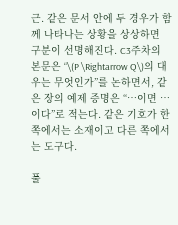근. 같은 문서 안에 두 경우가 함께 나타나는 상황을 상상하면 구분이 선명해진다. C3주차의 본문은 “\(P \Rightarrow Q\)의 대우는 무엇인가”를 논하면서, 같은 장의 예제 증명은 “…이면 …이다”로 적는다. 같은 기호가 한쪽에서는 소재이고 다른 쪽에서는 도구다.

풀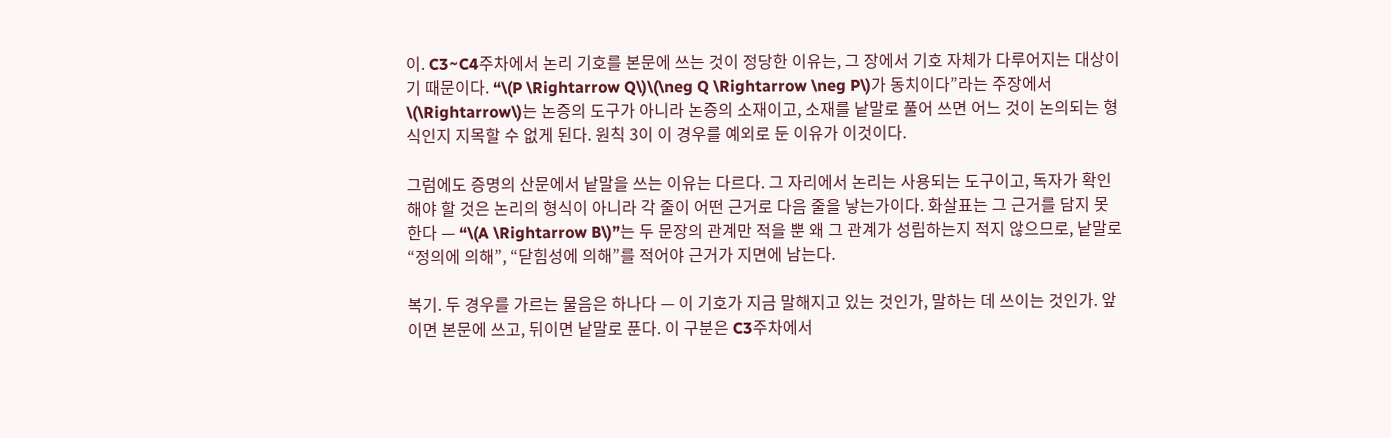이. C3~C4주차에서 논리 기호를 본문에 쓰는 것이 정당한 이유는, 그 장에서 기호 자체가 다루어지는 대상이기 때문이다. “\(P \Rightarrow Q\)\(\neg Q \Rightarrow \neg P\)가 동치이다”라는 주장에서 \(\Rightarrow\)는 논증의 도구가 아니라 논증의 소재이고, 소재를 낱말로 풀어 쓰면 어느 것이 논의되는 형식인지 지목할 수 없게 된다. 원칙 3이 이 경우를 예외로 둔 이유가 이것이다.

그럼에도 증명의 산문에서 낱말을 쓰는 이유는 다르다. 그 자리에서 논리는 사용되는 도구이고, 독자가 확인해야 할 것은 논리의 형식이 아니라 각 줄이 어떤 근거로 다음 줄을 낳는가이다. 화살표는 그 근거를 담지 못한다 — “\(A \Rightarrow B\)”는 두 문장의 관계만 적을 뿐 왜 그 관계가 성립하는지 적지 않으므로, 낱말로 “정의에 의해”, “닫힘성에 의해”를 적어야 근거가 지면에 남는다.

복기. 두 경우를 가르는 물음은 하나다 — 이 기호가 지금 말해지고 있는 것인가, 말하는 데 쓰이는 것인가. 앞이면 본문에 쓰고, 뒤이면 낱말로 푼다. 이 구분은 C3주차에서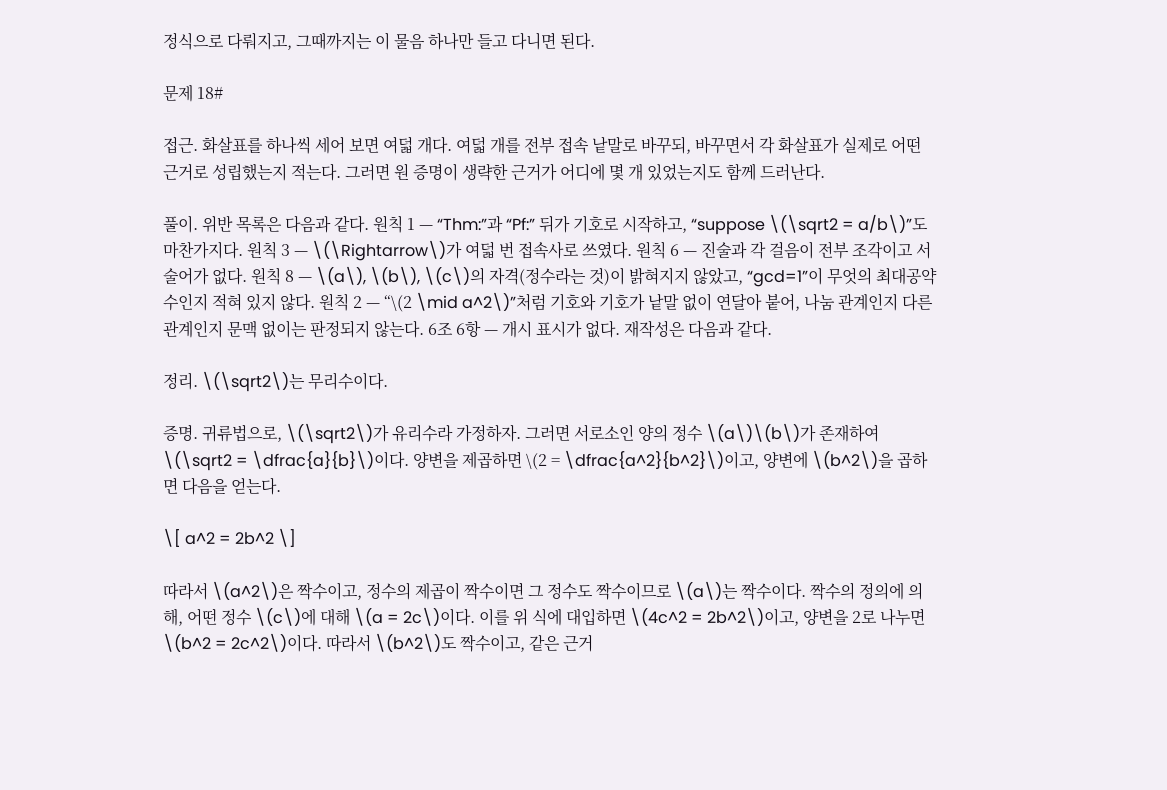정식으로 다뤄지고, 그때까지는 이 물음 하나만 들고 다니면 된다.

문제 18#

접근. 화살표를 하나씩 세어 보면 여덟 개다. 여덟 개를 전부 접속 낱말로 바꾸되, 바꾸면서 각 화살표가 실제로 어떤 근거로 성립했는지 적는다. 그러면 원 증명이 생략한 근거가 어디에 몇 개 있었는지도 함께 드러난다.

풀이. 위반 목록은 다음과 같다. 원칙 1 — “Thm:”과 “Pf:” 뒤가 기호로 시작하고, “suppose \(\sqrt2 = a/b\)”도 마찬가지다. 원칙 3 — \(\Rightarrow\)가 여덟 번 접속사로 쓰였다. 원칙 6 — 진술과 각 걸음이 전부 조각이고 서술어가 없다. 원칙 8 — \(a\), \(b\), \(c\)의 자격(정수라는 것)이 밝혀지지 않았고, “gcd=1”이 무엇의 최대공약수인지 적혀 있지 않다. 원칙 2 — “\(2 \mid a^2\)”처럼 기호와 기호가 낱말 없이 연달아 붙어, 나눔 관계인지 다른 관계인지 문맥 없이는 판정되지 않는다. 6조 6항 — 개시 표시가 없다. 재작성은 다음과 같다.

정리. \(\sqrt2\)는 무리수이다.

증명. 귀류법으로, \(\sqrt2\)가 유리수라 가정하자. 그러면 서로소인 양의 정수 \(a\)\(b\)가 존재하여 \(\sqrt2 = \dfrac{a}{b}\)이다. 양변을 제곱하면 \(2 = \dfrac{a^2}{b^2}\)이고, 양변에 \(b^2\)을 곱하면 다음을 얻는다.

\[ a^2 = 2b^2 \]

따라서 \(a^2\)은 짝수이고, 정수의 제곱이 짝수이면 그 정수도 짝수이므로 \(a\)는 짝수이다. 짝수의 정의에 의해, 어떤 정수 \(c\)에 대해 \(a = 2c\)이다. 이를 위 식에 대입하면 \(4c^2 = 2b^2\)이고, 양변을 2로 나누면 \(b^2 = 2c^2\)이다. 따라서 \(b^2\)도 짝수이고, 같은 근거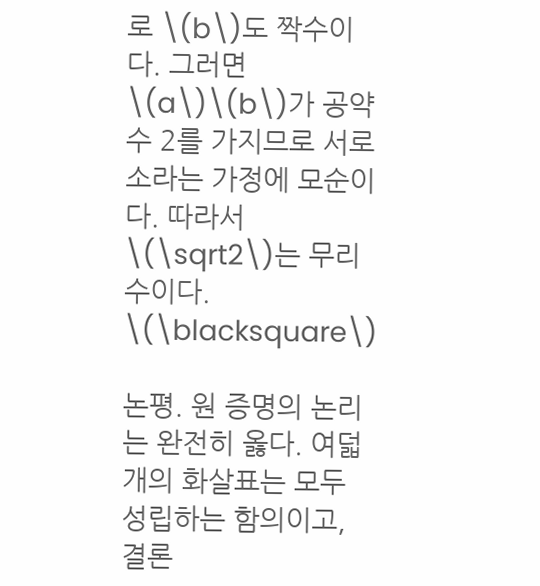로 \(b\)도 짝수이다. 그러면 \(a\)\(b\)가 공약수 2를 가지므로 서로소라는 가정에 모순이다. 따라서 \(\sqrt2\)는 무리수이다. \(\blacksquare\)

논평. 원 증명의 논리는 완전히 옳다. 여덟 개의 화살표는 모두 성립하는 함의이고, 결론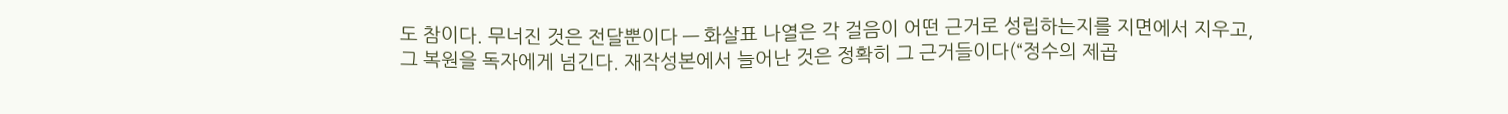도 참이다. 무너진 것은 전달뿐이다 — 화살표 나열은 각 걸음이 어떤 근거로 성립하는지를 지면에서 지우고, 그 복원을 독자에게 넘긴다. 재작성본에서 늘어난 것은 정확히 그 근거들이다(“정수의 제곱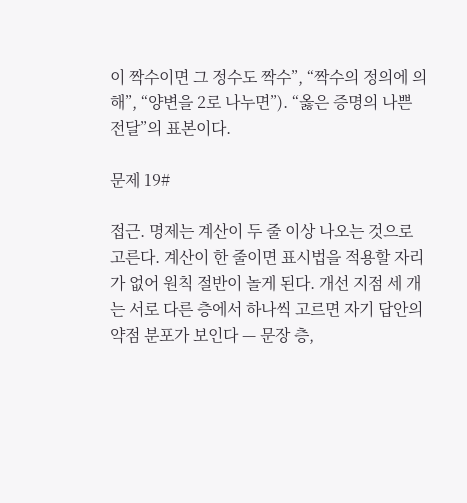이 짝수이면 그 정수도 짝수”, “짝수의 정의에 의해”, “양변을 2로 나누면”). “옳은 증명의 나쁜 전달”의 표본이다.

문제 19#

접근. 명제는 계산이 두 줄 이상 나오는 것으로 고른다. 계산이 한 줄이면 표시법을 적용할 자리가 없어 원칙 절반이 놀게 된다. 개선 지점 세 개는 서로 다른 층에서 하나씩 고르면 자기 답안의 약점 분포가 보인다 — 문장 층,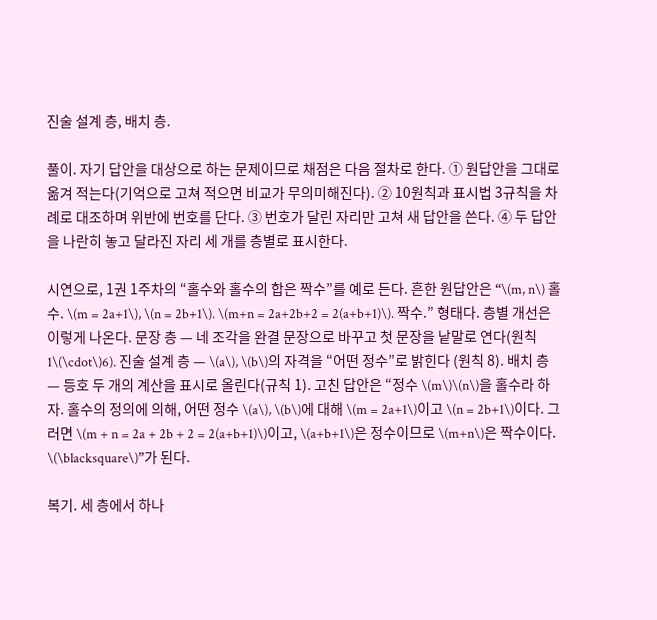진술 설계 층, 배치 층.

풀이. 자기 답안을 대상으로 하는 문제이므로 채점은 다음 절차로 한다. ① 원답안을 그대로 옮겨 적는다(기억으로 고쳐 적으면 비교가 무의미해진다). ② 10원칙과 표시법 3규칙을 차례로 대조하며 위반에 번호를 단다. ③ 번호가 달린 자리만 고쳐 새 답안을 쓴다. ④ 두 답안을 나란히 놓고 달라진 자리 세 개를 층별로 표시한다.

시연으로, 1권 1주차의 “홀수와 홀수의 합은 짝수”를 예로 든다. 흔한 원답안은 “\(m, n\) 홀수. \(m = 2a+1\), \(n = 2b+1\). \(m+n = 2a+2b+2 = 2(a+b+1)\). 짝수.” 형태다. 층별 개선은 이렇게 나온다. 문장 층 — 네 조각을 완결 문장으로 바꾸고 첫 문장을 낱말로 연다(원칙 1\(\cdot\)6). 진술 설계 층 — \(a\), \(b\)의 자격을 “어떤 정수”로 밝힌다 (원칙 8). 배치 층 — 등호 두 개의 계산을 표시로 올린다(규칙 1). 고친 답안은 “정수 \(m\)\(n\)을 홀수라 하자. 홀수의 정의에 의해, 어떤 정수 \(a\), \(b\)에 대해 \(m = 2a+1\)이고 \(n = 2b+1\)이다. 그러면 \(m + n = 2a + 2b + 2 = 2(a+b+1)\)이고, \(a+b+1\)은 정수이므로 \(m+n\)은 짝수이다. \(\blacksquare\)”가 된다.

복기. 세 층에서 하나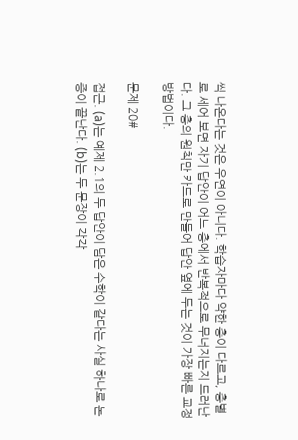씩 나온다는 것은 우연이 아니다. 학습자마다 약한 층이 다르고, 층별로 세어 보면 자기 답안이 어느 층에서 반복적으로 무너지는지 드러난다. 그 층의 원칙만 카드로 만들어 답안 옆에 두는 것이 가장 빠른 교정 방법이다.

문제 20#

접근. (a)는 예제 2.1의 두 답안이 담은 수학이 같다는 사실 하나로 논증이 끝난다. (b)는 두 문장이 각각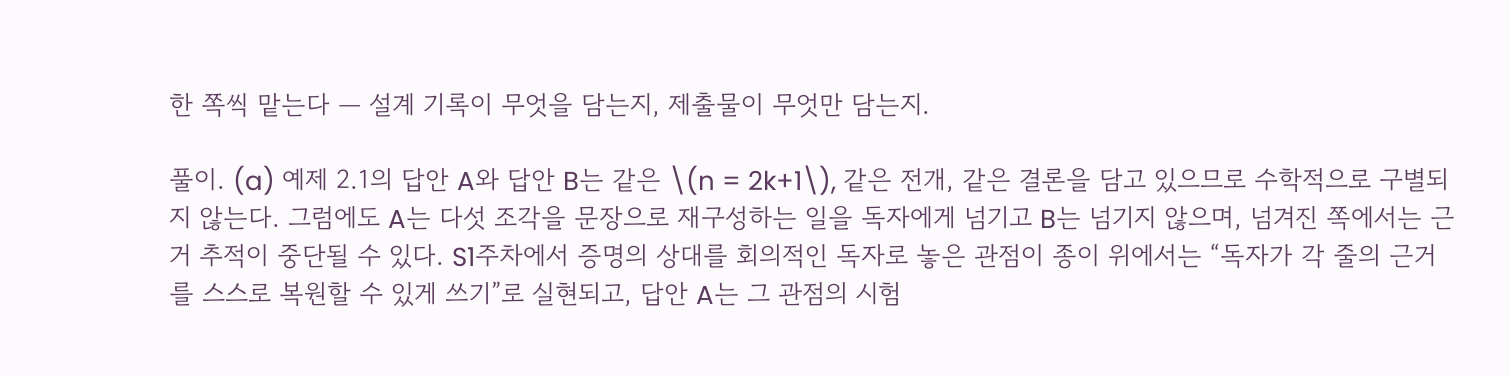한 쪽씩 맡는다 — 설계 기록이 무엇을 담는지, 제출물이 무엇만 담는지.

풀이. (a) 예제 2.1의 답안 A와 답안 B는 같은 \(n = 2k+1\), 같은 전개, 같은 결론을 담고 있으므로 수학적으로 구별되지 않는다. 그럼에도 A는 다섯 조각을 문장으로 재구성하는 일을 독자에게 넘기고 B는 넘기지 않으며, 넘겨진 쪽에서는 근거 추적이 중단될 수 있다. S1주차에서 증명의 상대를 회의적인 독자로 놓은 관점이 종이 위에서는 “독자가 각 줄의 근거를 스스로 복원할 수 있게 쓰기”로 실현되고, 답안 A는 그 관점의 시험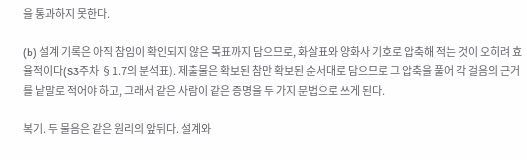을 통과하지 못한다.

(b) 설계 기록은 아직 참임이 확인되지 않은 목표까지 담으므로, 화살표와 양화사 기호로 압축해 적는 것이 오히려 효율적이다(S3주차 §1.7의 분석표). 제출물은 확보된 참만 확보된 순서대로 담으므로 그 압축을 풀어 각 걸음의 근거를 낱말로 적어야 하고, 그래서 같은 사람이 같은 증명을 두 가지 문법으로 쓰게 된다.

복기. 두 물음은 같은 원리의 앞뒤다. 설계와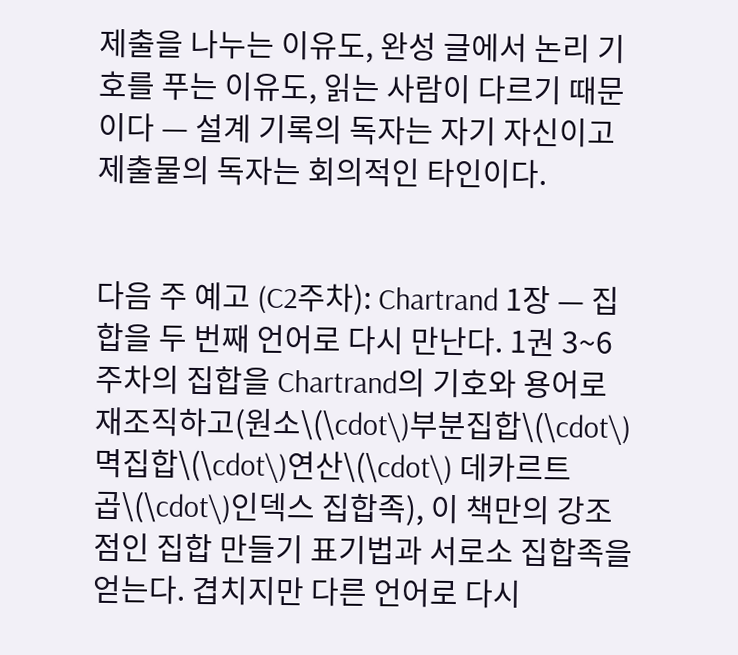제출을 나누는 이유도, 완성 글에서 논리 기호를 푸는 이유도, 읽는 사람이 다르기 때문이다 — 설계 기록의 독자는 자기 자신이고 제출물의 독자는 회의적인 타인이다.


다음 주 예고 (C2주차): Chartrand 1장 — 집합을 두 번째 언어로 다시 만난다. 1권 3~6주차의 집합을 Chartrand의 기호와 용어로 재조직하고(원소\(\cdot\)부분집합\(\cdot\)멱집합\(\cdot\)연산\(\cdot\) 데카르트 곱\(\cdot\)인덱스 집합족), 이 책만의 강조점인 집합 만들기 표기법과 서로소 집합족을 얻는다. 겹치지만 다른 언어로 다시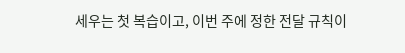세우는 첫 복습이고, 이번 주에 정한 전달 규칙이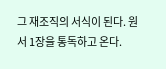그 재조직의 서식이 된다. 원서 1장을 통독하고 온다.